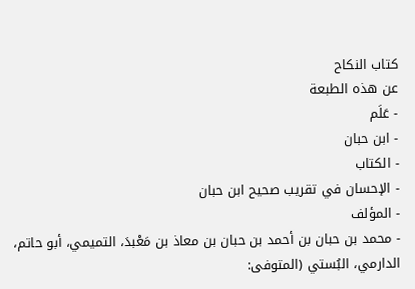كتاب النكاح
عن هذه الطبعة
- عَلَم
- ابن حبان
- الكتاب
- الإحسان في تقريب صحيح ابن حبان
- المؤلف
- محمد بن حبان بن أحمد بن حبان بن معاذ بن مَعْبدَ، التميمي، أبو حاتم، الدارمي، البُستي (المتوفى: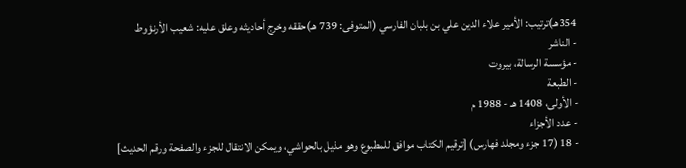354هـ)ترتيب: الأمير علاء الدين علي بن بلبان الفارسي (المتوفى: 739 هـ)حققه وخرج أحاديثه وعلق عليه: شعيب الأرنؤوط
- الناشر
- مؤسسة الرسالة، بيروت
- الطبعة
- الأولى، 1408 هـ - 1988 م
- عدد الأجزاء
- 18 (17 جزء ومجلد فهارس) [ترقيم الكتاب موافق للمطبوع وهو مذيل بالحواشي، ويمكن الانتقال للجزء والصفحة ورقم الحديث]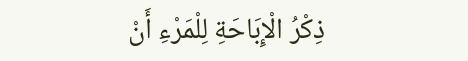ذِكْرُ الْإِبَاحَةِ لِلْمَرْءِ أَنْ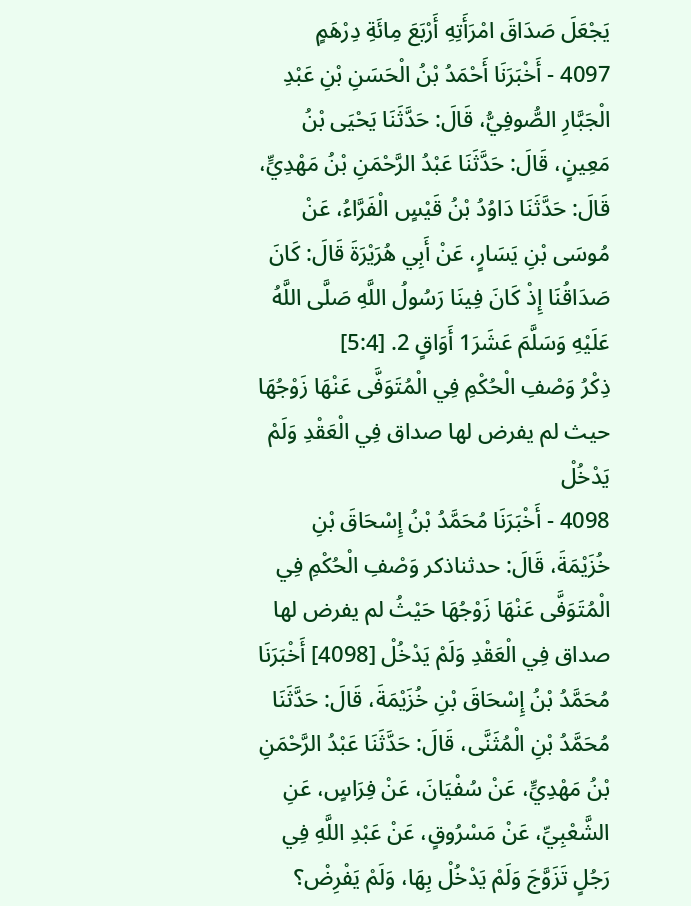يَجْعَلَ صَدَاقَ امْرَأَتِهِ أَرْبَعَ مِائَةِ دِرْهَمٍ
4097 - أَخْبَرَنَا أَحْمَدُ بْنُ الْحَسَنِ بْنِ عَبْدِ الْجَبَّارِ الصُّوفِيُّ، قَالَ: حَدَّثَنَا يَحْيَى بْنُ مَعِينٍ، قَالَ: حَدَّثَنَا عَبْدُ الرَّحْمَنِ بْنُ مَهْدِيٍّ، قَالَ: حَدَّثَنَا دَاوُدُ بْنُ قَيْسٍ الْفَرَّاءُ، عَنْ مُوسَى بْنِ يَسَارٍ، عَنْ أَبِي هُرَيْرَةَ قَالَ: كَانَ صَدَاقُنَا إِذْ كَانَ فِينَا رَسُولُ اللَّهِ صَلَّى اللَّهُ عَلَيْهِ وَسَلَّمَ عَشَرَ1 أَوَاقٍ 2. [5:4]
ذِكْرُ وَصْفِ الْحُكْمِ فِي الْمُتَوَفَّى عَنْهَا زَوْجُهَا حيث لم يفرض لها صداق فِي الْعَقْدِ وَلَمْ يَدْخُلْ
4098 - أَخْبَرَنَا مُحَمَّدُ بْنُ إِسْحَاقَ بْنِ خُزَيْمَةَ، قَالَ: حدثناذكر وَصْفِ الْحُكْمِ فِي الْمُتَوَفَّى عَنْهَا زَوْجُهَا حَيْثُ لم يفرض لها صداق فِي الْعَقْدِ وَلَمْ يَدْخُلْ [4098] أَخْبَرَنَا مُحَمَّدُ بْنُ إِسْحَاقَ بْنِ خُزَيْمَةَ، قَالَ: حَدَّثَنَا
مُحَمَّدُ بْنِ الْمُثَنَّى، قَالَ: حَدَّثَنَا عَبْدُ الرَّحْمَنِ بْنُ مَهْدِيٍّ، عَنْ سُفْيَانَ، عَنْ فِرَاسٍ، عَنِ الشَّعْبِيِّ، عَنْ مَسْرُوقٍ، عَنْ عَبْدِ اللَّهِ فِي رَجُلٍ تَزَوَّجَ وَلَمْ يَدْخُلْ بِهَا، وَلَمْ يَفْرِضْ؟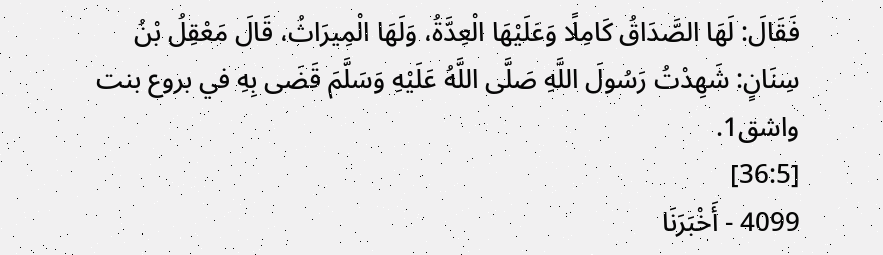فَقَالَ: لَهَا الصَّدَاقُ كَامِلًا وَعَلَيْهَا الْعِدَّةُ، وَلَهَا الْمِيرَاثُ، قَالَ مَعْقِلُ بْنُ سِنَانٍ: شَهِدْتُ رَسُولَ اللَّهِ صَلَّى اللَّهُ عَلَيْهِ وَسَلَّمَ قَضَى بِهِ في بروع بنت واشق1.
[36:5]
4099 - أَخْبَرَنَا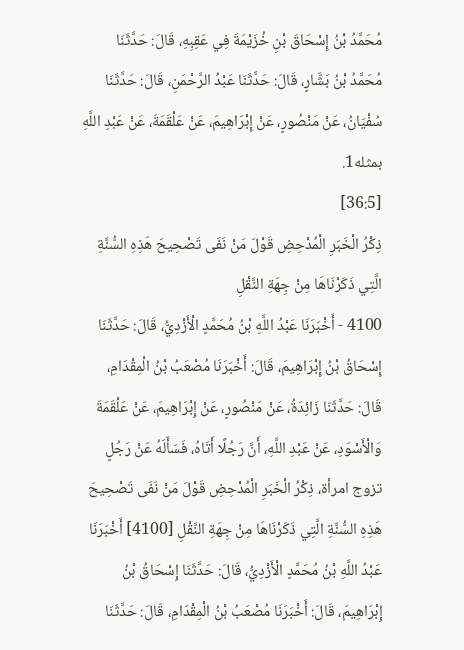مُحَمَّدُ بْنُ إِسْحَاقَ بْنِ خُزَيْمَةَ فِي عَقِبِهِ، قَالَ: حَدَّثَنَا مُحَمَّدُ بْنُ بَشَّارٍ، قَالَ: حَدَّثَنَا عَبْدُ الرَّحْمَنِ، قَالَ: حَدَّثَنَا سُفْيَانُ، عَنْ مَنْصُورٍ، عَنْ إِبْرَاهِيمَ، عَنْ عَلْقَمَةَ، عَنْ عَبْدِ اللَّهِ بمثله1.
[36:5]
ذِكْرُ الْخَبَرِ الْمُدْحِضِ قَوْلَ مَنْ نَفَى تَصْحِيحَ هَذِهِ السُّنَّةِ الَّتِي ذَكَرْنَاهَا مِنْ جِهَةِ النَّقْلِ
4100 - أَخْبَرَنَا عَبْدُ اللَّهِ بْنُ مُحَمَّدٍ الْأَزْدِيُّ، قَالَ: حَدَّثَنَا إِسْحَاقُ بْنُ إِبْرَاهِيمَ، قَالَ: أَخْبَرَنَا مُصْعَبُ بْنُ الْمِقْدَامِ، قَالَ: حَدَّثَنَا زَائِدَةُ، عَنْ مَنْصُورٍ، عَنْ إِبْرَاهِيمَ، عَنْ عَلْقَمَةَ وَالْأَسْوَدِ، عَنْ عَبْدِ اللَّهِ، أَنَّ رَجُلًا أَتَاهُ، فَسَأَلَهُ عَنْ رَجُلٍ تزوج امرأة، ذِكْرُ الْخَبَرِ الْمُدْحِضِ قَوْلَ مَنْ نَفَى تَصْحِيحَ هَذِهِ السُّنَّةِ الَّتِي ذَكَرْنَاهَا مِنْ جِهَةِ النَّقْلِ [4100] أَخْبَرَنَا عَبْدُ اللَّهِ بْنُ مُحَمَّدٍ الْأَزْدِيُّ، قَالَ: حَدَّثَنَا إِسْحَاقُ بْنُ إِبْرَاهِيمَ، قَالَ: أَخْبَرَنَا مُصْعَبُ بْنُ الْمِقْدَامِ، قَالَ: حَدَّثَنَا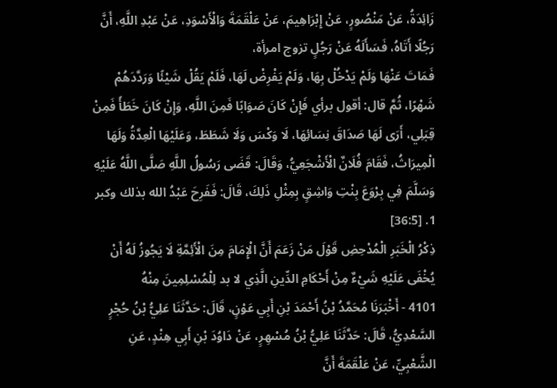زَائِدَةُ، عَنْ مَنْصُورٍ، عَنْ إِبْرَاهِيمَ، عَنْ عَلْقَمَةَ وَالْأَسْوَدِ، عَنْ عَبْدِ اللَّهِ، أَنَّ رَجُلًا أَتَاهُ، فَسَأَلَهُ عَنْ رَجُلٍ تزوج امرأة،
فَمَاتَ عَنْهَا وَلَمْ يَدْخُلْ بِهَا، وَلَمْ يَفْرِضْ لَهَا، فَلَمْ يَقُلْ شَيْئًا وَرَدَّدَهُمْ شَهْرًا، ثُمَّ قال: أقول برأي فَإِنْ كَانَ صَوَابًا فَمِنَ اللَّهِ، وَإِنْ كَانَ خَطَأً فَمِنْ قِبَلِي، أَرَى لَهَا صَدَاقَ نِسَائِهَا، لَا وَكْسَ وَلَا شَطَطَ، وَعَلَيْهَا الْعِدَّةُ وَلَهَا الْمِيرَاثُ، فَقَامَ فُلَانٌ الْأَشْجَعِيُّ، وَقَالَ: قَضَى رَسُولُ اللَّهِ صَلَّى اللَّهُ عَلَيْهِ وَسَلَّمَ فِي بِرْوَعَ بِنْتِ وَاشِقٍ بِمِثْلِ ذَلِكَ، قَالَ: فَفَرِحَ عَبْدُ الله بذلك وكبر 1. [36:5]
ذِكْرُ الْخَبَرِ الْمُدْحِضِ قَوْلَ مَنْ زَعَمَ أَنَّ الْإِمَامَ مِنَ الْأَئِمَّةِ لَا يَجُوزُ لَهُ أَنْ يُخْفَى عَلَيْهِ شَيْءٌ مِنْ أَحْكَامِ الدِّينِ الَّذِي لا بد لِلْمُسْلِمِينَ مِنْهُ
4101 - أَخْبَرَنَا مُحَمَّدُ بْنُ أَحْمَدَ بْنِ أَبِي عَوْنٍ، قَالَ: حَدَّثَنَا عَلِيُّ بْنُ حُجْرٍ السَّعْدِيُّ، قَالَ: حَدَّثَنَا عَلِيُّ بْنُ مُسْهِرٍ، عَنْ دَاوُدَ بْنِ أَبِي هِنْدٍ، عَنِ الشَّعْبِيِّ، عَنْ عَلْقَمَةَ أَنَّ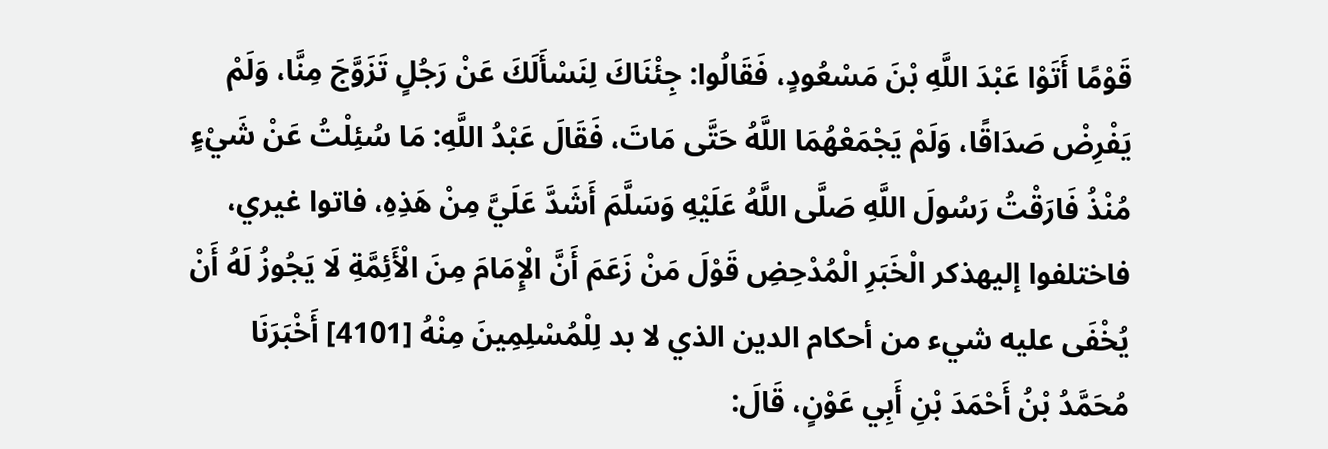قَوْمًا أَتَوْا عَبْدَ اللَّهِ بْنَ مَسْعُودٍ، فَقَالُوا: جِئْنَاكَ لِنَسْأَلَكَ عَنْ رَجُلٍ تَزَوَّجَ مِنَّا، وَلَمْ يَفْرِضْ صَدَاقًا، وَلَمْ يَجْمَعْهُمَا اللَّهُ حَتَّى مَاتَ، فَقَالَ عَبْدُ اللَّهِ: مَا سُئِلْتُ عَنْ شَيْءٍ مُنْذُ فَارَقْتُ رَسُولَ اللَّهِ صَلَّى اللَّهُ عَلَيْهِ وَسَلَّمَ أَشَدَّ عَلَيَّ مِنْ هَذِهِ، فاتوا غيري، فاختلفوا إليهذكر الْخَبَرِ الْمُدْحِضِ قَوْلَ مَنْ زَعَمَ أَنَّ الْإِمَامَ مِنَ الْأَئِمَّةِ لَا يَجُوزُ لَهُ أَنْ يُخْفَى عليه شيء من أحكام الدين الذي لا بد لِلْمُسْلِمِينَ مِنْهُ [4101] أَخْبَرَنَا مُحَمَّدُ بْنُ أَحْمَدَ بْنِ أَبِي عَوْنٍ، قَالَ: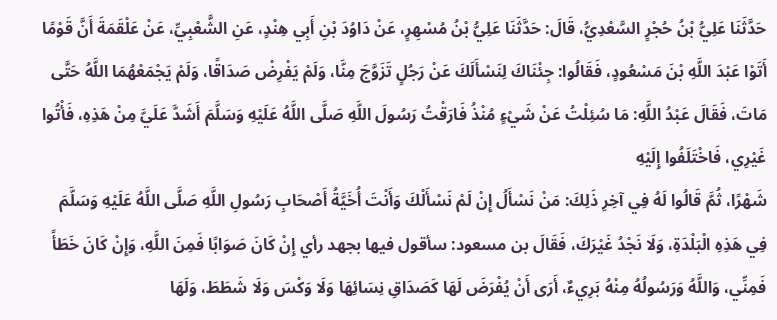حَدَّثَنَا عَلِيُّ بْنُ حُجْرٍ السَّعْدِيُّ، قَالَ: حَدَّثَنَا عَلِيُّ بْنُ مُسْهِرٍ، عَنْ دَاوُدَ بْنِ أَبِي هِنْدٍ، عَنِ الشَّعْبِيِّ، عَنْ عَلْقَمَةَ أَنَّ قَوْمًا أَتَوْا عَبْدَ اللَّهِ بْنَ مَسْعُودٍ، فَقَالُوا: جِئْنَاكَ لِنَسْأَلَكَ عَنْ رَجُلٍ تَزَوَّجَ مِنَّا، وَلَمْ يَفْرِضْ صَدَاقًا، وَلَمْ يَجْمَعْهُمَا اللَّهُ حَتَّى مَاتَ، فَقَالَ عَبْدُ اللَّهِ: مَا سُئِلْتُ عَنْ شَيْءٍ مُنْذُ فَارَقْتُ رَسُولَ اللَّهِ صَلَّى اللَّهُ عَلَيْهِ وَسَلَّمَ أَشَدَّ عَلَيَّ مِنْ هَذِهِ، فَأْتُوا غَيْرِي، فَاخْتَلَفُوا إِلَيْهِ
شَهْرًا، ثُمَّ قَالُوا لَهُ فِي آخِرِ ذَلِكَ: مَنْ نَسْأَلُ إِنْ لَمْ نَسْأَلْكَ وَأَنْتَ أُخَيَّةُ أَصْحَابِ رَسُولِ اللَّهِ صَلَّى اللَّهُ عَلَيْهِ وَسَلَّمَ فِي هَذِهِ الْبَلْدَةِ، وَلَا نَجْدُ غَيْرَكَ، فَقَالَ بن مسعود: سأقول فيها بجهد رأي إِنْ كَانَ صَوَابًا فَمِنَ اللَّهِ، وَإِنْ كَانَ خَطَأً فَمِنِّي، وَاللَّهُ وَرَسُولُهُ مِنْهُ بَرِيءٌ، أَرَى أَنْ يُفْرَضَ لَهَا كَصَدَاقِ نِسَائِهَا وَلَا وَكْسَ وَلَا شَطَطَ، وَلَهَا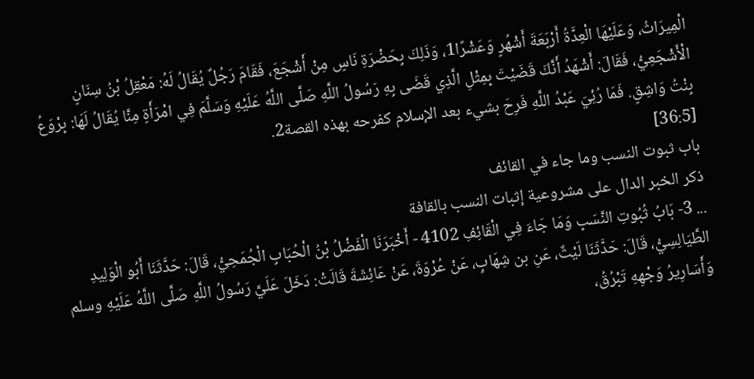الْمِيرَاثُ، وَعَلَيْهَا الْعِدَّةُ أَرْبَعَةَ أَشْهُرٍ وَعَشْرًا1، وَذَلِكَ بِحَضْرَةِ نَاسٍ مِنْ أَشْجَعَ، فَقَامَ رَجُلٌ يُقَالُ لَهُ: مَعْقِلُ بْنُ سِنَانٍ الْأَشْجَعِيُّ، فَقَالَ: أَشْهَدُ أَنَّكَ قَضَيْتَ بِمِثْلِ الَّذِي قَضَى بِهِ رَسُولُ اللَّهِ صَلَّى اللَّهُ عَلَيْهِ وَسَلَّمَ فِي امْرَأَةٍ مِنَّا يُقَالُ لَهَا: بِرْوَعُ بِنْتُ وَاشِقٍ. فَمَا رُئِيَ عَبْدُ اللَّهِ فَرِحَ بشيء بعد الإسلام كفرحه بهذه القصة2.
[36:5]
باب ثبوت النسب وما جاء في القائف
ذكر الخبر الدال على مشروعية إثبات النسب بالقافة
... 3- بَابُ ثُبُوتِ النَّسَبِ وَمَا جَاءَ فِي الْقَائِفِ 4102 - أَخْبَرَنَا الْفَضْلُ بْنُ الْحُبَابِ الْجُمَحِيُّ، قَالَ: حَدَّثَنَا أَبُو الْوَلِيدِ الطَّيَالِسِيُّ، قَالَ: حَدَّثَنَا لَيْثٌ، عَنِ بن شِهَابٍ، عَنْ عُرْوَةَ، عَنْ عَائِشَةَ قَالَتْ: دَخَلَ عَلَيَّ رَسُولُ اللَّهِ صَلَّى اللَّهُ عَلَيْهِ وسلم وَأَسَارِيرُ وَجْهِهِ تَبْرُقُ،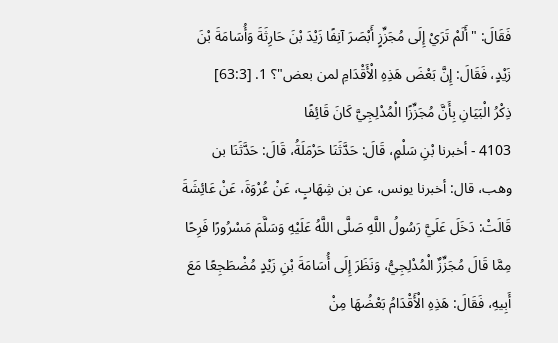فَقَالَ: "أَلَمْ تَرَيْ إِلَى مُجَزِّزٍ أَبْصَرَ آنِفًا زَيْدَ بْنَ حَارِثَةَ وَأُسَامَةَ بْنَ زَيْدٍ، فَقَالَ: إِنَّ بَعْضَ هَذِهِ الْأَقْدَامِ لمن بعض"؟ 1. [63:3]
ذِكْرُ الْبَيَانِ بِأَنَّ مُجَزِّزًا الْمُدْلِجِيَّ كَانَ قَائِفًا
4103 - أخبرنا بْنِ سَلْمٍ، قَالَ: حَدَّثَنَا حَرْمَلَةُ، قَالَ: حَدَّثَنَا بن وهب، قال: أخبرنا يونس، عن بن شِهَابٍ، عَنْ عُرْوَةَ، عَنْ عَائِشَةَ قَالَتْ: دَخَلَ عَلَيَّ رَسُولُ اللَّهِ صَلَّى اللَّهُ عَلَيْهِ وَسَلَّمَ مَسْرُورًا فَرِحًا مِمَّا قَالَ مُجَزِّزٌ الْمُدْلِجِيُّ، وَنَظَرَ إِلَى أُسَامَةَ بْنِ زَيْدٍ مُضْطَجِعًا مَعَ أَبِيهِ، فَقَالَ: هَذِهِ الْأَقْدَامُ بَعْضُهَا مِنْ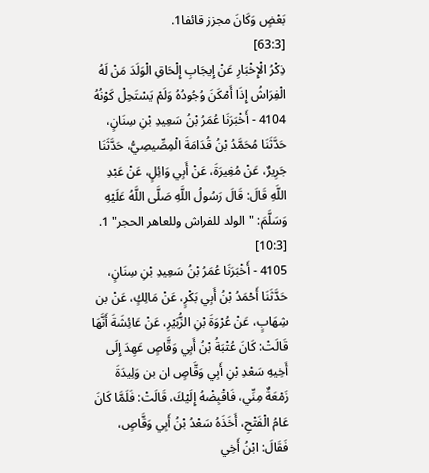بَعْضٍ وَكَانَ مجزز قائفا1.
[63:3]
ذِكْرُ الْإِخْبَارِ عَنْ إِيجَابِ إِلْحَاقِ الْوَلَدَ مَنْ لَهُ الْفِرَاشُ إِذَا أَمْكَنَ وُجُودُهُ وَلَمْ يَسْتَحِلْ كَوْنُهُ
4104 - أَخْبَرَنَا عُمَرُ بْنُ سَعِيدِ بْنِ سِنَانٍ، حَدَّثَنَا مُحَمَّدُ بْنُ قُدَامَةَ الْمِصِّيصِيُّ، حَدَّثَنَا جَرِيرٌ، عَنْ مُغِيرَةَ، عَنْ أَبِي وَائِلٍ، عَنْ عَبْدِ اللَّهِ قَالَ: قَالَ رَسُولُ اللَّهِ صَلَّى اللَّهُ عَلَيْهِ وَسَلَّمَ: "الولد للفراش وللعاهر الحجر" 1. [10:3]
4105 - أَخْبَرَنَا عُمَرُ بْنُ سَعِيدِ بْنِ سِنَانٍ، حَدَّثَنَا أَحْمَدُ بْنُ أَبِي بَكْرٍ، عَنْ مَالِكٍ، عَنْ بن شِهَابٍ، عَنْ عُرْوَةَ بْنِ الزُّبَيْرِ، عَنْ عَائِشَةَ أَنَّهَا قَالَتْ: كَانَ عُتْبَةُ بْنُ أَبِي وَقَّاصٍ عَهِدَ إِلَى أَخِيهِ سَعْدِ بْنِ أَبِي وَقَّاصٍ ان بن وَلِيدَةَ زَمْعَةٌ مِنِّي، فَاقْبِضْهُ إِلَيْكَ، قَالَتْ: فَلَمَّا كَانَ عَامُ الْفَتْحِ، أَخَذَهُ سَعْدُ بْنُ أَبِي وَقَّاصٍ، فَقَالَ: ابْنُ أَخِي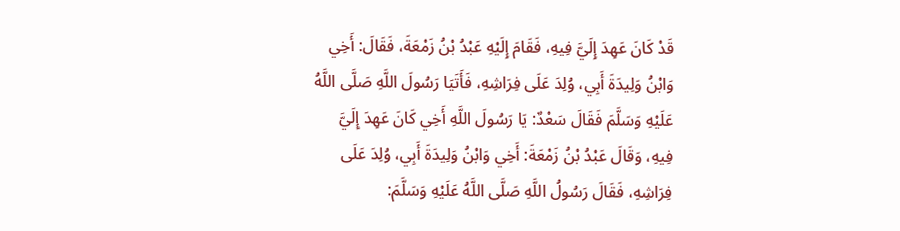قَدْ كَانَ عَهِدَ إِلَيَّ فِيهِ، فَقَامَ إِلَيْهِ عَبْدُ بْنُ زَمْعَةَ، فَقَالَ: أَخِي وَابْنُ وَلِيدَةَ أَبِي، وُلِدَ عَلَى فِرَاشِهِ، فَأَتَيَا رَسُولَ اللَّهِ صَلَّى اللَّهُ عَلَيْهِ وَسَلَّمَ فَقَالَ سَعْدٌ: يَا رَسُولَ اللَّهِ أَخِي كَانَ عَهِدَ إِلَيَّ فِيهِ، وَقَالَ عَبْدُ بْنُ زَمْعَةَ: أَخِي وَابْنُ وَلِيدَةَ أَبِي، وُلِدَ عَلَى فِرَاشِهِ، فَقَالَ رَسُولُ اللَّهِ صَلَّى اللَّهُ عَلَيْهِ وَسَلَّمَ: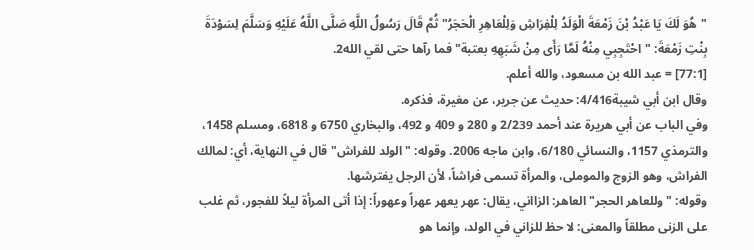"هُوَ لَكَ يَا عَبْدُ بْنَ زَمْعَةَ الْوَلَدُ لِلْفِرَاشِ وَلِلْعَاهِرِ الْحَجَرُ" ثُمَّ قَالَ رَسُولُ اللَّهِ صَلَّى اللَّهُ عَلَيْهِ وَسَلَّمَ لِسَوْدَةَ بِنْتِ زَمْعَةَ: "احْتَجِبِي مِنْهُ لَمَّا رَأَى مِنْ شَبَهِهِ بعتبة" فما رآها حتى لقي الله2.
[77:1] = عبد الله بن مسعود، والله أعلم.
وقال ابن أبي شيبة4/416: حديث عن جرير، عن مغيرة، فذكره.
وفي الباب عن أبي هريرة عند أحمد 2/239 و 280 و 409 و 492، والبخاري 6750 و 6818، ومسلم 1458، والترمذي 1157، والنسائي 6/180، وابن ماجه 2006. وقوله: "الولد للفراش" قال في النهاية، أي: لمالك الفراش، وهو الزوج والموملى، والمرأة تسمى فراشاً، لأن الرجل يفترشها.
وقوله: "وللعاهر الحجر" العاهر: الزااني، يقال: عهر يعهر عهراً وعهوراً: إذا أتى المرأة ليلاً للفجور، ثم غلب على الزنى مطلقاً والمعنى: لا حظ للزاني في الولد، وإنما هو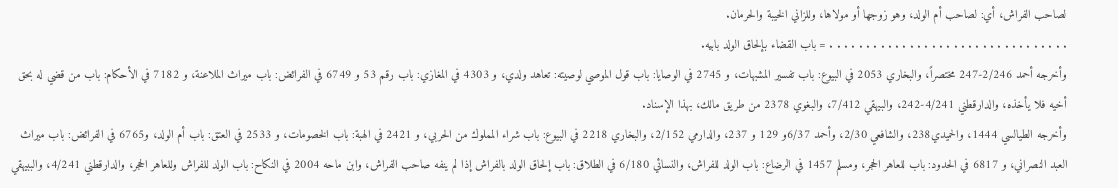لصاحب الفراش، أي: لصاحب أم الولد، وهو زوجها أو مولاها، وللزاني الخيبة والحرمان.
. . . . . . . . . . . . . . . . . . . . . . . . . . . . . . . . . = باب القضاء بإلحاق الولد بابيه.
وأخرجه أحمد 2/246-247 مختصراً، والبخاري 2053 في البيوع: باب تفسير المشبهات، و 2745 في الوصايا: باب قول الموصي لوصيته: تعاهد ولدي، و 4303 في المغازي: باب رقم 53 و 6749 في الفرائض: باب ميراث الملاعنة، و 7182 في الأحكام: باب من قضي له بحق أخيه فلا يأخذه، والدارقطني 4/241-242، والبيهقي 7/412، والبغوي 2378 من طريق مالك، بهذا الإسناد.
وأخرجه الطيالسي 1444، والحميدي238، والشافعي 2/30، وأحمد 6/37و 129 و 237، والدارمي 2/152، والبخاري 2218 في البيوع: باب شراء المملوك من الحربي، و 2421 في الهبة: باب الخصومات، و 2533 في العتق: باب أم الولد، و6765 في الفرائض: باب ميراث العبد النصراني، و 6817 في الحدود: باب للعاهر الحجر، ومسلم 1457 في الرضاع: باب الولد للفراش، والنسائي 6/180 في الطلاق: باب إلحاق الولد بالفراش إذا لم ينفه صاحب الفراش، وابن ماحه 2004 في النكاح: باب الولد للفراش وللعاهر الحجر، والدارقطني 4/241، والببيهقي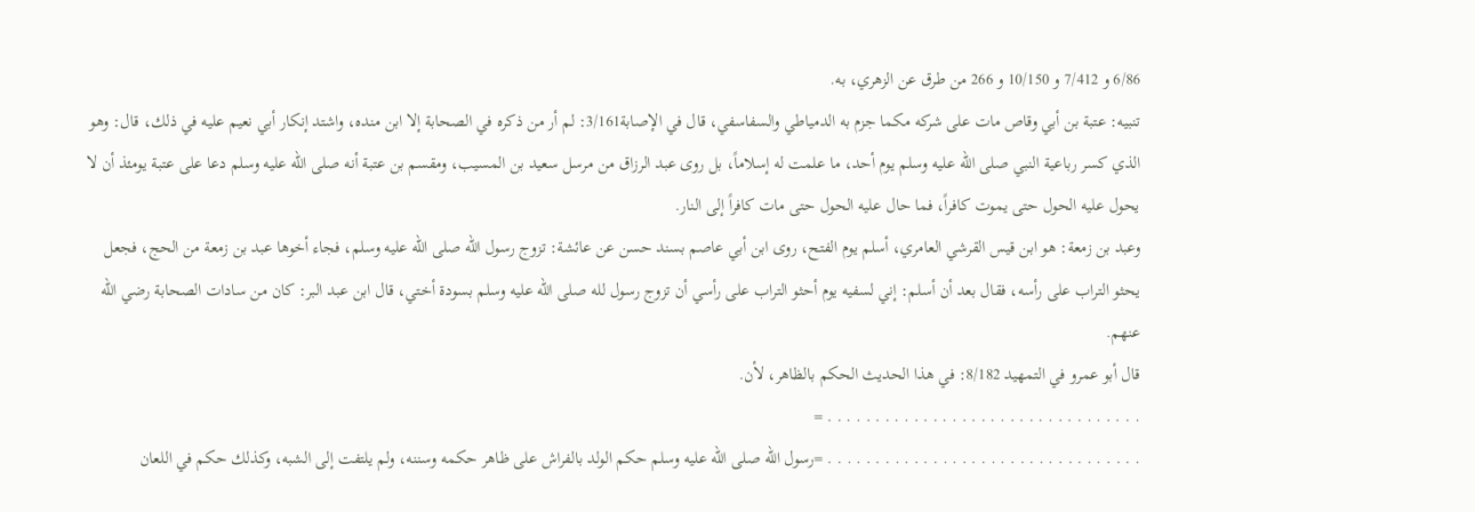6/86 و 7/412 و 10/150 و 266 من طرق عن الزهري، به.
تنبيه: عتبة بن أبي وقاص مات على شركه مكما جزم به الدمياطي والسفاسفي، قال في الإصابة3/161: لم أر من ذكره في الصحابة إلا ابن منده، واشتد إنكار أبي نعيم عليه في ذلك، قال: وهو الذي كسر رباعية النبي صلى الله عليه وسلم يوم أحد، ما علمت له إسلاماً، بل روى عبد الرزاق من مرسل سعيد بن المسيب، ومقسم بن عتبة أنه صلى الله عليه وسلم دعا على عتبة يومئذ أن لا يحول عليه الحول حتى يموت كافراً، فما حال عليه الحول حتى مات كافراً إلى النار.
وعبد بن زمعة: هو ابن قيس القرشي العامري، أسلم يوم الفتح، روى ابن أبي عاصم بسند حسن عن عائشة: تزوج رسول الله صلى الله عليه وسلم، فجاء أخوها عبد بن زمعة من الحج، فجعل يحثو التراب على رأسه، فقال بعد أن أسلم: إني لسفيه يوم أحثو التراب على رأسي أن تزوج رسول لله صلى الله عليه وسلم بسودة أختي، قال ابن عبد البر: كان من سادات الصحابة رضي الله عنهم.
قال أبو عمرو في التمهيد 8/182: في هذا الحديث الحكم بالظاهر، لأن.
. . . . . . . . . . . . . . . . . . . . . . . . . . . . . . . . . =
. . . . . . . . . . . . . . . . . . . . . . . . . . . . . . . . . =رسول الله صلى الله عليه وسلم حكم الولد بالفراش على ظاهر حكمه وسننه، ولم يلتفت إلى الشبه، وكذلك حكم في اللعان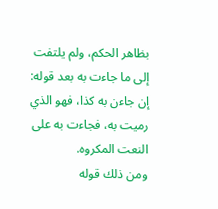بظاهر الحكم، ولم يلتفت إلى ما جاءت به بعد قوله: إن جاءن به كذا، فهو الذي رميت به، فجاءت به على النعت المكروه.
ومن ذلك قوله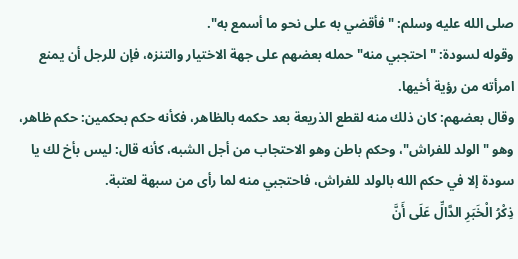صلى الله عليه وسلم: "فأقضي به على نحو ما أسمع به".
وقوله لسودة: "احتجبي منه" حمله بعضهم على جهة الاختيار والتنزه، فإن للرجل أن يمنع امرأته من رؤية أخيها.
وقال بعضهم: كان ذلك منه لقطع الذريعة بعد حكمه بالظاهر، فكأنه حكم بحكمين: حكم ظاهر، وهو "الولد للفراش"، وحكم باطن وهو الاحتجاب من أجل الشبه، كأنه قال: ليس بأخ لك يا سودة إلا في حكم الله بالولد للفراش، فاحتجبي منه لما رأى من سبهة لعتبة.
ذِكْرُ الْخَبَرِ الدَّالِّ عَلَى أَنَّ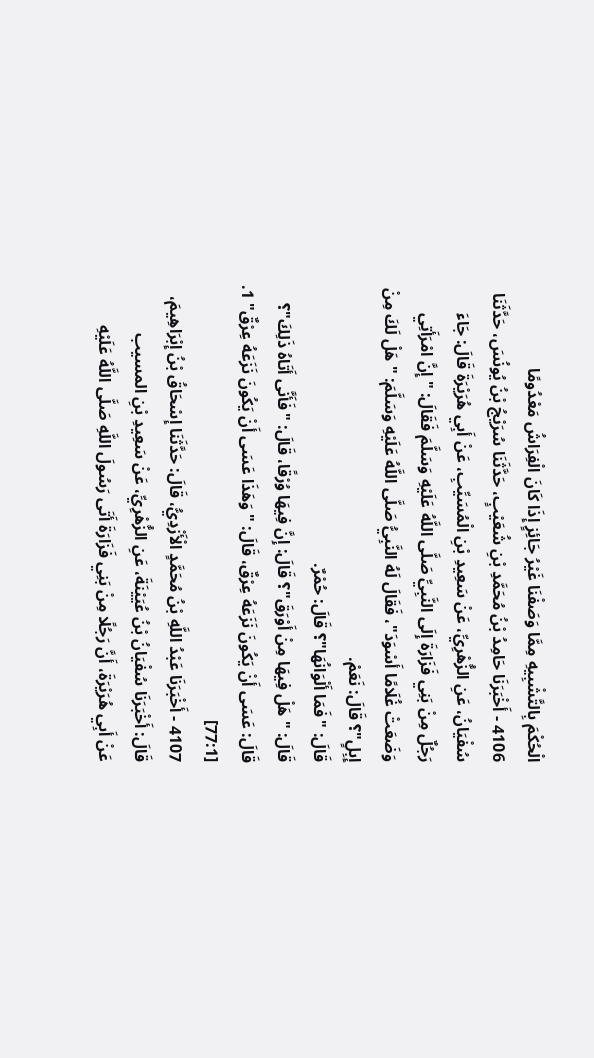الْحُكْمَ بِالتَّشْبِيهِ مِمَّا وَصَفْنَا غَيْرُ جَائِزٍ إِذَا كَانَ الْفِرَاشُ مَعْدُومًا
4106 - أَخْبَرَنَا حَامِدُ بْنُ مُحَمَّدِ بْنِ شُعَيْبٍ، حَدَّثَنَا سُرَيْجُ بْنُ يُونُسَ، حَدَّثَنَا سُفْيَانُ، عَنِ الزُّهْرِيِّ، عَنْ سَعِيدِ بْنِ الْمُسَيِّبِ، عَنْ أَبِي هُرَيْرَةَ قَالَ: جَاءَ رَجُلٌ مِنْ بَنِي فَزَارَةَ إِلَى النَّبِيِّ صَلَّى اللَّهُ عَلَيْهِ وَسَلَّمَ فَقَالَ: "إِنَّ امْرَأَتِي وَضَعَتْ غُلَامًا أَسْوَدَ"، فَقَالَ لَهُ النَّبِيُّ صَلَّى اللَّهُ عَلَيْهِ وَسَلَّمَ: "هَلْ لَكَ مِنْ إِبِلٍ"؟ قَالَ: نَعَمْ.
قَالَ: "فَمَا أَلْوَانُهَا"؟ قَالَ: حُمْرٌ.
قَالَ: "هَلْ فِيهَا مِنْ أَوْرَقَ"؟ قَالَ: إِنَّ فِيهَا وُرْقًا، قَالَ: "فَأَنَّى أَتَاهُ ذَلِكَ"؟ قَالَ: عَسَى أَنْ يَكُونَ نَزَعَهُ عِرْقٌ، قَالَ: "وَهَذَا عَسَى أَنْ يَكُونَ نَزَعَهُ عِرْقٌ" 1. [77:1]
4107 - أَخْبَرَنَا عَبْدُ اللَّهِ بْنُ مُحَمَّدٍ الْأَزْدِيُّ، قَالَ: حَدَّثَنَا إِسْحَاقُ بْنُ إِبْرَاهِيمَ، قَالَ: أَخْبَرَنَا سُفْيَانُ بْنُ عُيَيْنَةَ، عَنِ الزُّهْرِيِّ، عَنْ سَعِيدِ بْنِ المسيب
عَنْ أَبِي هُرَيْرَةَ، أَنَّ رَجُلًا مِنْ بَنِي فَزَارَةَ أَتَى رَسُولَ اللَّهِ صَلَّى اللَّهُ عَلَيْهِ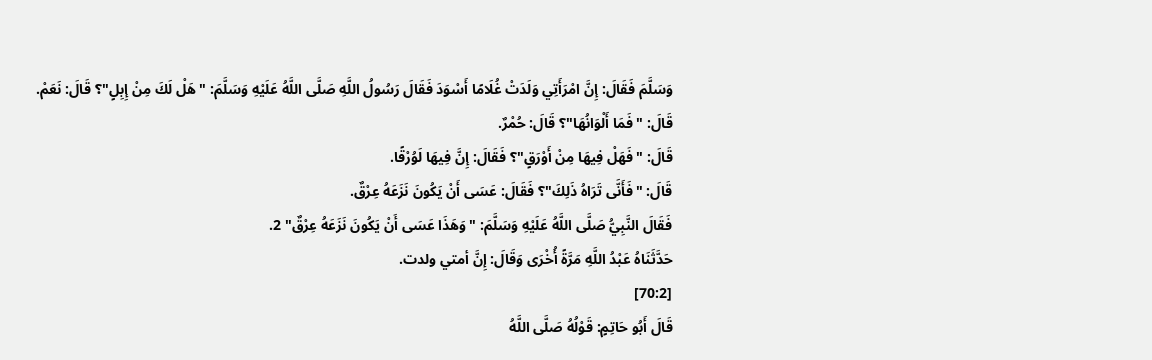وَسَلَّمَ فَقَالَ: إِنَّ امْرَأَتِي وَلَدَتْ غُلَامًا أَسْوَدَ فَقَالَ رَسُولُ اللَّهِ صَلَّى اللَّهُ عَلَيْهِ وَسَلَّمَ: "هَلْ لَكَ مِنْ إِبِلٍ"؟ قَالَ: نَعَمْ.
قَالَ: "فَمَا أَلْوَانُهَا"؟ قَالَ: حُمْرٌ.
قَالَ: "فَهَلْ فِيهَا مِنْ أَوْرَقٍ"؟ فَقَالَ: إِنَّ فِيهَا لَوُرْقًا.
قَالَ: "فَأَنَّى تَرَاهُ ذَلِكَ"؟ فَقَالَ: عَسَى أَنْ يَكُونَ نَزَعَهُ عِرْقٌ.
فَقَالَ النَّبِيُّ صَلَّى اللَّهُ عَلَيْهِ وَسَلَّمَ: "وَهَذَا عَسَى أَنْ يَكُونَ نَزَعَهُ عِرْقٌ" 2.
حَدَّثَنَاهُ عَبْدُ اللَّهِ مَرَّةً أُخْرَى وَقَالَ: إِنَّ أمتي ولدت.
[70:2]
قَالَ أَبُو حَاتِمٍ: قَوْلُهُ صَلَّى اللَّهُ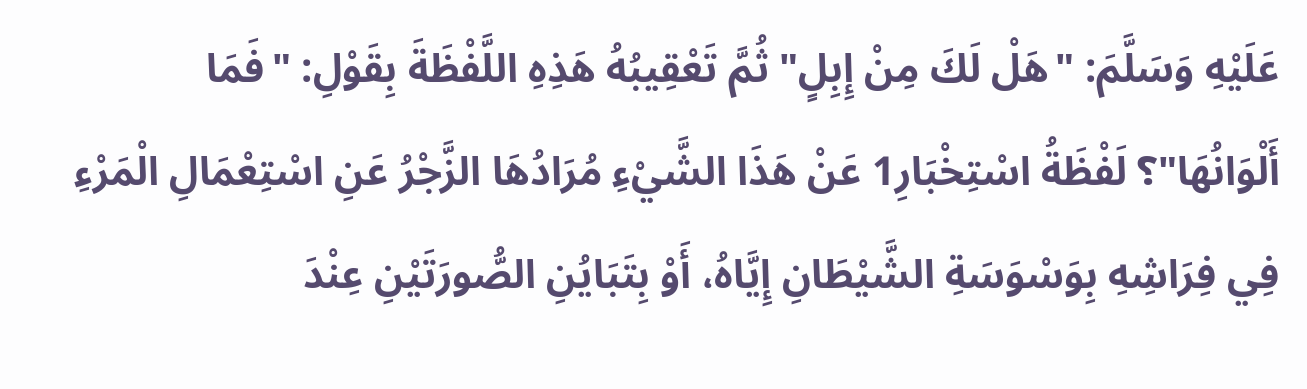عَلَيْهِ وَسَلَّمَ: "هَلْ لَكَ مِنْ إِبِلٍ" ثُمَّ تَعْقِيبُهُ هَذِهِ اللَّفْظَةَ بِقَوْلِ: "فَمَا أَلْوَانُهَا"؟ لَفْظَةُ اسْتِخْبَارِ1 عَنْ هَذَا الشَّيْءِ مُرَادُهَا الزَّجْرُ عَنِ اسْتِعْمَالِ الْمَرْءِ فِي فِرَاشِهِ بِوَسْوَسَةِ الشَّيْطَانِ إِيَّاهُ، أَوْ بِتَبَايُنِ الصُّورَتَيْنِ عِنْدَ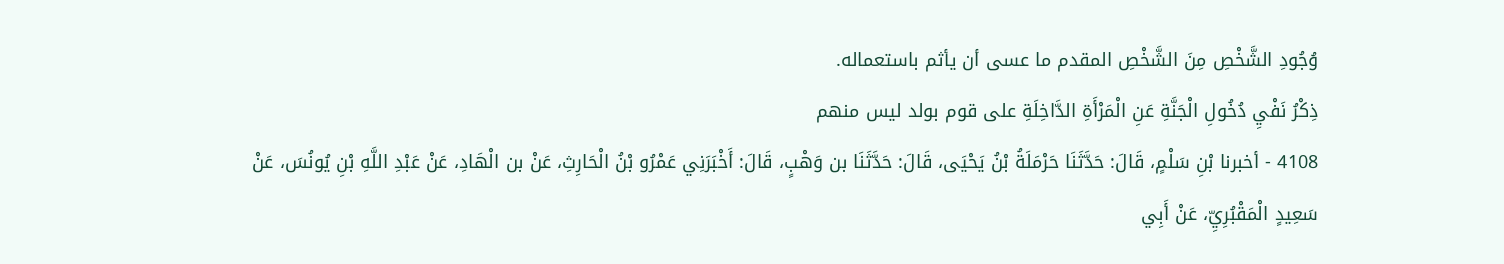وُجُودِ الشَّخْصِ مِنَ الشَّخْصِ المقدم ما عسى أن يأثم باستعماله.
ذِكْرُ نَفْيِ دُخُولِ الْجَنَّةِ عَنِ الْمَرْأَةِ الدَّاخِلَةِ على قوم بولد ليس منهم
4108 - أخبرنا بْنِ سَلْمٍ، قَالَ: حَدَّثَنَا حَرْمَلَةُ بْنُ يَحْيَى، قَالَ: حَدَّثَنَا بن وَهْبٍ، قَالَ: أَخْبَرَنِي عَمْرُو بْنُ الْحَارِثِ، عَنْ بن الْهَادِ، عَنْ عَبْدِ اللَّهِ بْنِ يُونُسَ، عَنْ سَعِيدٍ الْمَقْبُرِيِّ، عَنْ أَبِي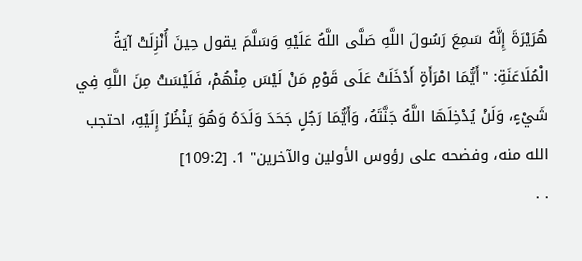هُرَيْرَةَ إِنَّهُ سَمِعَ رَسُولَ اللَّهِ صَلَّى اللَّهُ عَلَيْهِ وَسَلَّمَ يقول حِينَ أُنْزِلَتْ آيَةُ الْمُلَاعَنَةِ: "أَيُّمَا امْرَأَةٍ أَدْخَلَتْ عَلَى قَوْمٍ مَنْ لَيْسَ مِنْهُمْ، فَلَيْسَتْ مِنَ اللَّهِ فِي شَيْءٍ، وَلَنْ يُدْخِلَهَا اللَّهُ جَنَّتَهُ، وَأَيُّمَا رَجُلٍ جَحَدَ وَلَدَهُ وَهُوَ يَنْظُرُ إِلَيْهِ، احتجب الله منه، وفضحه على رؤوس الأولين والآخرين" 1. [109:2]
. .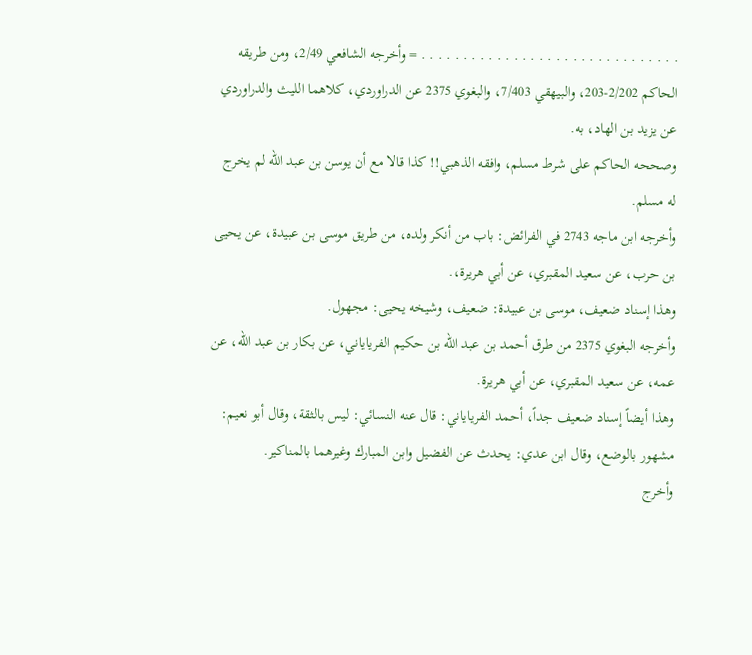. . . . . . . . . . . . . . . . . . . . . . . . . . . . . . . = وأخرجه الشافعي 2/49، ومن طريقه الحاكم 2/202-203، والبيهقي 7/403، والبغوي 2375 عن الدراوردي، كلاهما الليث والدراوردي عن يزيد بن الهاد، به.
وصححه الحاكم على شرط مسلم، وافقه الذهبي!! كذا قالا مع أن يوسن بن عبد الله لم يخرج له مسلم.
وأخرجه ابن ماجه 2743 في الفرائض: باب من أنكر ولده، من طريق موسى بن عبيدة، عن يحيى بن حرب، عن سعيد المقبري، عن أبي هريرة،.
وهذا إسناد ضعيف، موسى بن عبيدة: ضعيف، وشيخه يحيى: مجهول.
وأخرجه البغوي 2375 من طرق أحمد بن عبد الله بن حكيم الفرياياني، عن بكار بن عبد الله، عن عمه، عن سعيد المقبري، عن أبي هريرة.
وهذا أيضاً إسناد ضعيف جداً، أحمد الفرياياني: قال عنه النسائي: ليس بالثقة، وقال أبو نعيم: مشهور بالوضع، وقال ابن عدي: يحدث عن الفضيل وابن المبارك وغيرهما بالمناكير.
وأخرج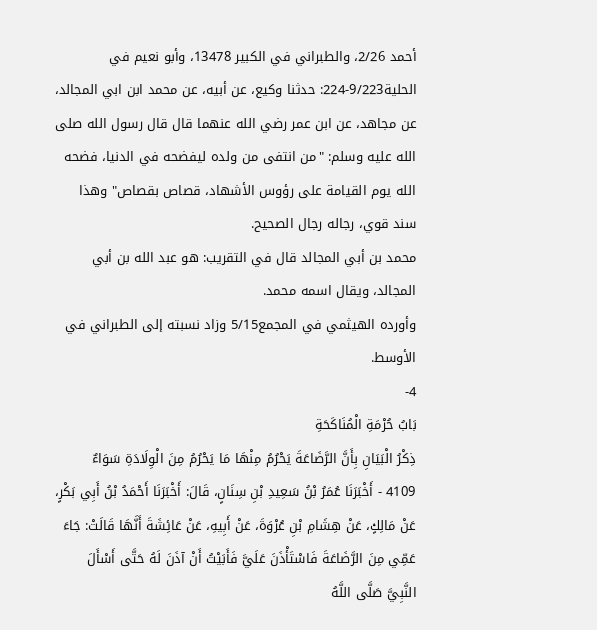أحمد 2/26، والطبراني في الكبير 13478، وأبو نعيم في الحلية9/223-224: حدثنا وكيع، عن أبيه، عن محمد ابن ابي المجالد، عن مجاهد، عن ابن عمر رضي الله عنهما قال قال رسول الله صلى الله عليه وسلم: "من انتفى من ولده ليفضحه في الدنيا، فضحه الله يوم القيامة على رؤوس الأشهاد، قصاص بقصاص" وهذا سند قوي، رجاله رجال الصحيح.
محمد بن أبي المجالد قال في التقريب: هو عبد الله بن أبي المجالد، ويقال اسمه محمد.
وأورده الهيثمي في المجمع5/15 وزاد نسبته إلى الطبراني في الأوسط.
4-
بَابُ حُرْمَةِ الْمُنَاكَحَةِ
ذِكْرُ الْبَيَانِ بِأَنَّ الرَّضَاعَةَ يَحْرُمُ مِنْهَا مَا يَحْرُمُ مِنَ الْوِلَادَةِ سَوَاءٌ
4109 - أَخْبَرَنَا عُمَرُ بْنُ سَعِيدِ بْنِ سِنَانٍ، قَالَ: أَخْبَرَنَا أَحْمَدُ بْنُ أَبِي بَكْرٍ، عَنْ مَالِكٍ، عَنْ هِشَامِ بْنِ عُرْوَةَ، عَنْ أَبِيهِ، عَنْ عَائِشَةَ أَنَّهَا قَالَتْ: جَاءَ عَمِّي مِنَ الرَّضَاعَةَ فَاسْتَأْذَنَ عَلَيَّ فَأَبَيْتُ أَنْ آذَنَ لَهُ حَتَّى أَسْأَلَ النَّبِيَّ صَلَّى اللَّهُ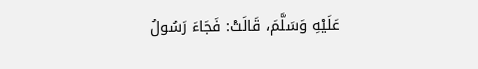عَلَيْهِ وَسَلَّمَ، قَالَتْ: فَجَاءَ رَسُولُ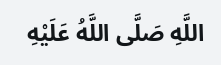اللَّهِ صَلَّى اللَّهُ عَلَيْهِ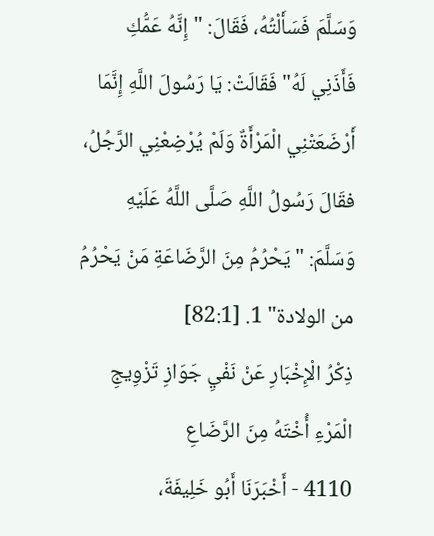وَسَلَّمَ فَسَأَلْتُهُ، فَقَالَ: "إِنَّهُ عَمُّكِ فَأَذَنِي لَهُ" فَقَالَتْ: يَا رَسُولَ اللَّهِ إِنَّمَا أَرْضَعَتْنِي الْمَرْأَةٌ وَلَمْ يُرْضِعْنِي الرَّجُلُ، فقَالَ رَسُولُ اللَّهِ صَلَّى اللَّهُ عَلَيْهِ وَسَلَّمَ: "يَحْرُمُ مِنَ الرَّضَاعَةِ مَنْ يَحْرُمُ من الولادة" 1. [82:1]
ذِكْرُ الْإِخْبَارِ عَنْ نَفْيِ جَوَازِ تَزْوِيجِ الْمَرْءِ أُخْتَهُ مِنَ الرَّضَاعِ
4110 - أَخْبَرَنَا أَبُو خَلِيفَةَ،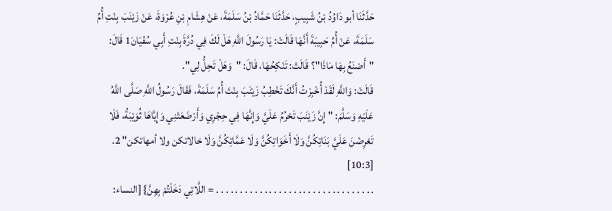حَدَّثَنَا أبو دَاوُدُ بْنُ شَبِيبٍ، حَدَّثَنَا حَمَّادُ بْنُ سَلَمَةَ، عَنْ هِشَامِ بْنِ عُرْوَةَ، عَنْ زَيْنَبَ بِنْتِ أُمِّ سَلَمَةَ، عَنْ أُمِّ حَبِيبَةَ أَنَّهَا قَالَتْ: يَا رَسُولَ اللَّهِ هَلْ لَكَ فِي دُرَّةَ بِنْتِ أَبِي سُفْيَانَ1 قَالَ: "أَصْنَعُ بِهَا مَاذَا"؟ قَالَتْ: تَنْكِحُهَا، قَالَ: "وَهَلْ تَحِلُّ لِي".
قَالَتْ: وَاللَّهِ لَقَدْ أُخْبِرْتُ أَنَّكَ تَخْطِبُ زَيْنَبَ بِنْتَ أُمِّ سَلَمَةَ، فَقَالَ رَسُولُ اللَّهِ صَلَّى اللَّهُ عَلَيْهِ وَسَلَّمَ: "إِنَّ زَيْنَبَ تَحْرُمُ عَلَيَّ وَإِنَّهَا فِي حِجْرِي وَأَرْضَعَتْنِي وَإِيَّاهَا ثُوَيْبَةُ، فَلَا تَعْرِضْنَ عَلَيَّ بَنَاتِكُنَّ وَلَا أَخَوَاتِكُنَّ وَلَا عَمَّاتِكُنَّ وَلَا خالاتكن ولا أمهاتكن" 2. [10:3]
. . . . . . . . . . . . . . . . . . . . . . . . . . . . . . . . . = اللَّاتِي دَخَلْتُمْ بِهِنَّ} [النساء: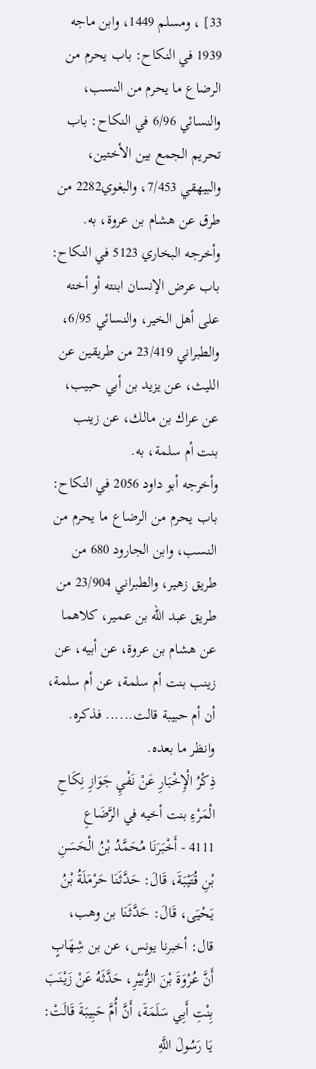33] ، ومسلم 1449، وابن ماجه 1939 في النكاح: باب يحرم من الرضاع ما يحرم من النسب، والنسائي 6/96 في النكاح: باب تحريم الجمع بين الأختين، والبيهقي 7/453، والبغوي2282 من طرق عن هشام بن عروة، به.
وأخرجه البخاري 5123 في النكاح: باب عرض الإنسان ابنته أو أخته على أهل الخير، والنسائي 6/95، والطبراني 23/419 من طريقين عن الليث، عن يزيد بن أبي حبيب، عن عراك بن مالك، عن زينب بنت أم سلمة، به.
وأخرجه أبو داود 2056 في النكاح: باب يحرم من الرضاع ما يحرم من النسب، وابن الجارود 680 من طريق زهير، والطبراني 23/904 من طريق عبد الله بن عمير، كلاهما عن هشام بن عروة، عن أبيه، عن زينب بنت أم سلمة، عن أم سلمة، أن أم حبيبة قالت...... فذكره.
وانظر ما بعده.
ذِكْرُ الْإِخْبَارِ عَنْ نَفْيِ جَوَازِ نِكَاحِ الْمَرْءِ بنت أخيه في الرَّضَاعِ
4111 - أَخْبَرَنَا مُحَمَّدُ بْنُ الْحَسَنِ بْنِ قُتَيْبَةَ، قَالَ: حَدَّثَنَا حَرْمَلَةُ بْنُ يَحْيَى، قَالَ: حَدَّثَنَا بن وهب، قال: أخبرنا يونس، عن بن شِهَابٍ أَنَّ عُرْوَةَ بْنَ الزُّبَيْرِ، حَدَّثَهُ عَنْ زَيْنَبَ بِنْتِ أَبِي سَلَمَةَ، أَنَّ أُمَّ حَبِيبَةَ قَالَتْ: يَا رَسُولَ اللَّهِ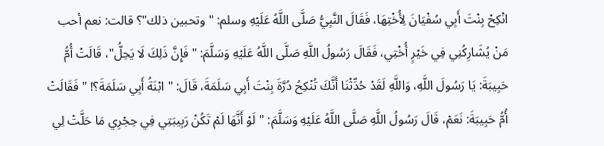انْكِحْ بِنْتَ أَبِي سُفْيَانَ لِأُخْتِهَا، فَقَالَ النَّبِيُّ صَلَّى اللَّهُ عَلَيْهِ وسلم: "وتحبين ذلك"؟ قالت: نعم أحب مَنْ يُشَارِكُنِي فِي خَيْرٍ أُخْتِي، فَقَالَ رَسُولُ اللَّهِ صَلَّى اللَّهُ عَلَيْهِ وَسَلَّمَ: "فَإِنَّ ذَلِكَ لَا يَحِلُّ"، قَالَتْ أُمُّ حَبِيبَةَ: يَا رَسُولَ اللَّهِ، وَاللَّهِ لَقَدْ حُدِّثْنَا أَنَّكَ تُنْكِحُ دُرَّةَ بِنْتَ أَبِي سَلَمَةَ، قَالَ: "ابْنَةُ أَبِي سَلَمَةَ؟! " فَقَالَتْ أُمُّ حَبِيبَةَ: نَعَمْ، قَالَ رَسُولُ اللَّهِ صَلَّى اللَّهُ عَلَيْهِ وَسَلَّمَ: "لَوْ أَنَّهَا لَمْ تَكُنْ رَبِيبَتِي فِي حِجْرِي مَا حَلَّتْ لِي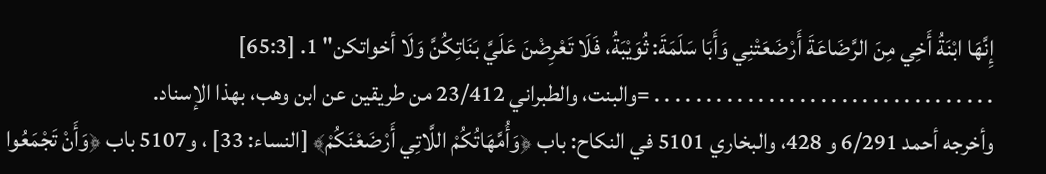إِنَّهَا ابْنَةُ أَخِي مِنَ الرَّضَاعَةَ أَرْضَعَتْنِي وَأَبَا سَلَمَةَ: ثُوَيْبَةُ، فَلَا تَعْرِضْنَ عَلَيَّ بَنَاتِكُنَّ وَلَا أخواتكن" 1. [65:3]
. . . . . . . . . . . . . . . . . . . . . . . . . . . . . . . . . =والبنت، والطبراني 23/412 من طريقين عن ابن وهب، بهذا الإسناد.
وأخرجه أحمد 6/291 و 428، والبخاري 5101 في النكاح: باب ﴿وَأُمَّهَاتُكُمْ اللَّاتِي أَرْضَعْنَكُمْ﴾ [النساء: 33] ، و5107 باب ﴿وَأَنْ تَجْمَعُوا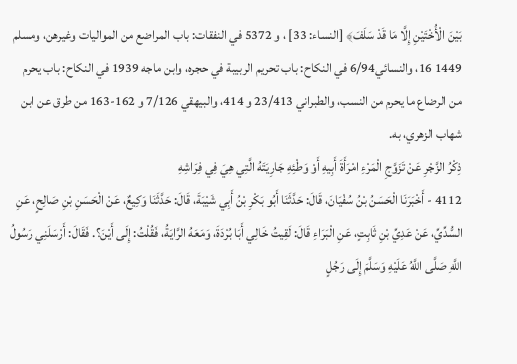بَيْنَ الْأُخْتَيْنِ إِلَّا مَا قَدْ سَلَفَ﴾ [النساء: 33] ، و 5372 في النفقات: باب المراضع من المواليات وغيرهن، ومسلم 1449 16، والنسائي6/94 في النكاح: باب تحريم الربيبة في حجره، وابن ماجه 1939 في النكاح: باب يحرم من الرضاع ما يحرم من النسب، والطبراني 23/413 و 414، والبيهقي 7/126 و 162-163 من طرق عن ابن شهاب الزهري، به.
ذِكْرُ الزَّجْرِ عَنْ تَزَوَّجِ الْمَرْءِ امْرَأَةَ أَبِيهِ أَوْ وَطْئِهِ جَارِيَتَهُ الَّتِي هِيَ فِي فِرَاشِهِ
4112 - أَخْبَرَنَا الْحَسَنُ بْنُ سُفْيَانَ، قَالَ: حَدَّثَنَا أَبُو بَكْرِ بْنُ أَبِي شَيْبَةَ، قَالَ: حَدَّثَنَا وَكِيعٌ، عَنْ الْحَسَنِ بْنِ صَالِحٍ، عَنِ السُّدِّيِّ، عَنْ عَدِيِّ بْنِ ثَابِتٍ، عَنِ الْبَرَاءِ قَالَ: لَقِيتُ خَالِي أَبَا بُرْدَةَ، وَمَعَهُ الرَّايَةُ، فَقُلْتُ: إِلَى أَيْنَ؟. فَقَالَ: أَرْسَلَنِي رَسُولُ اللَّهِ صَلَّى اللَّهُ عَلَيْهِ وَسَلَّمَ إِلَى رَجُلٍ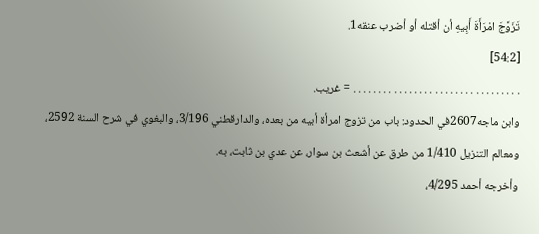تَزَوَّجَ امْرَأَةَ أَبِيهِ أن أقتله أو أضرب عنقه1.
[54:2]
. . . . . . . . . . . . . . . . . . . . . . . . . . . . . . . . . = غريب.
وابن ماجه2607في الحدود: باب من تزوج امرأة أبيه من بعده، والدارقطني 3/196، والبغوي في شرح السنة 2592، ومعالم التنزيل 1/410 من طرق عن أشعث بن سوار، عن عدي بن ثابت، به.
وأخرجه أحمد 4/295،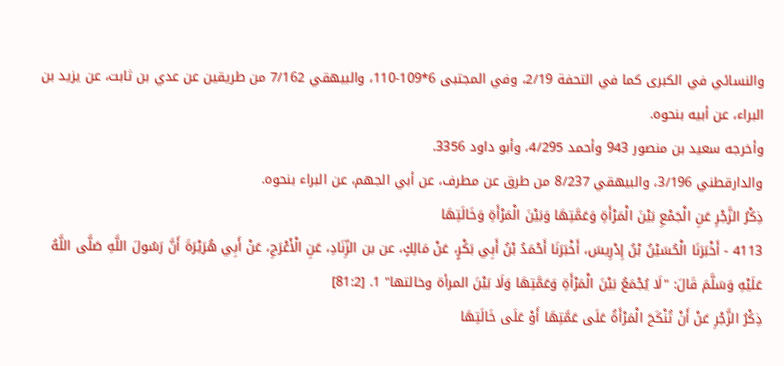والنسائي في الكبرى كما في التحفة 2/19، وفي المجتبى 6*109-110، والبيهقي 7/162 من طريقين عن عدي بن ثابت، عن يزيد بن البراء، عن أبيه بنحوه.
وأخرجه سعيد بن منصور 943 وأحمد 4/295، وأبو داود 3356.
والدارقطني 3/196، والبيهقي 8/237 من طرق عن مطرف، عن أبي الجهم، عن البراء بنحوه.
ذِكْرُ الزَّجْرِ عَنِ الْجَمْعِ بَيْنَ الْمَرْأَةِ وَعَمَّتِهَا وَبَيْنَ الْمَرْأَةِ وَخَالَتِهَا
4113 - أَخْبَرَنَا الْحُسَيْنُ بْنُ إِدْرِيسَ، أَخْبَرَنَا أَحْمَدُ بْنُ أَبِي بَكْرٍ، عَنْ مَالِكٍ، عن بن الزِّنَادِ، عَنِ الْأَعْرَجِ، عَنْ أَبِي هُرَيْرَةَ أَنَّ رَسُولَ اللَّهِ صَلَّى اللَّهُ عَلَيْهِ وَسَلَّمَ قَالَ: "لَا يُجْمَعُ بَيْنَ الْمَرْأَةِ وَعَمَّتِهَا وَلَا بَيْنَ المرأة وخالتها" 1. [81:2]
ذِكْرُ الزَّجْرِ عَنْ أَنْ تُنْكَحَ الْمَرْأَةُ عَلَى عَمَّتِهَا أَوْ عَلَى خَالَتِهَا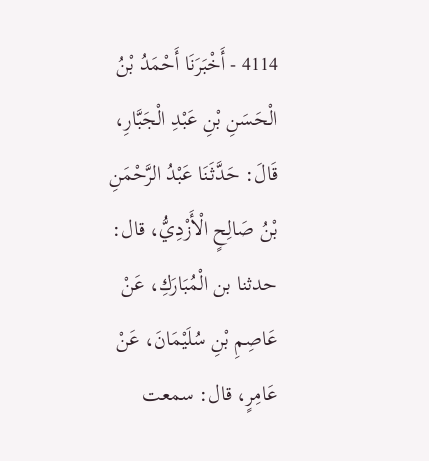4114 - أَخْبَرَنَا أَحْمَدُ بْنُ الْحَسَنِ بْنِ عَبْدِ الْجَبَّارِ، قَالَ: حَدَّثَنَا عَبْدُ الرَّحْمَنِ بْنُ صَالِحٍ الْأَزْدِيُّ، قال: حدثنا بن الْمُبَارَكِ، عَنْ عَاصِمِ بْنِ سُلَيْمَانَ، عَنْ عَامِرٍ، قال: سمعت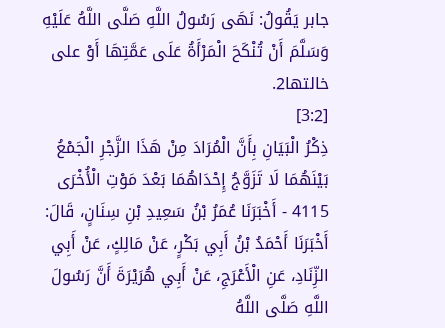جابر يَقُولُ: نَهَى رَسُولُ اللَّهِ صَلَّى اللَّهُ عَلَيْهِ وَسَلَّمَ أَنْ تُنْكَحَ الْمَرْأَةُ عَلَى عَمَّتِهَا أَوْ على خالتها2.
[3:2]
ذِكْرُ الْبَيَانِ بِأَنَّ الْمُرَادَ مِنْ هَذَا الزَّجْرِ الْجَمْعُ بَيْنَهُمَا لَا تَزَوَّجُ إِحْدَاهُمَا بَعْدَ مَوْتِ الْأُخْرَى
4115 - أَخْبَرَنَا عُمَرُ بْنُ سَعِيدِ بْنِ سِنَانٍ، قَالَ: أَخْبَرَنَا أَحْمَدُ بْنُ أَبِي بَكْرٍ، عَنْ مَالِكٍ، عَنْ أَبِي الزِّنَادِ، عَنِ الْأَعْرَجِ، عَنْ أَبِي هُرَيْرَةَ أَنَّ رَسُولَ اللَّهِ صَلَّى اللَّهُ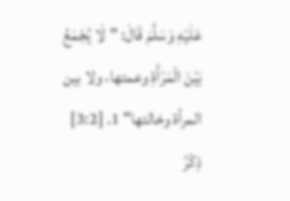عَلَيْهِ وَسَلَّمَ قَالَ: "لَا يُجْمَعُ بَيْنَ الْمَرْأَةِ وعمتها، ولا بين المرأة وخالتها" 1. [3:2]
ذِكْرُ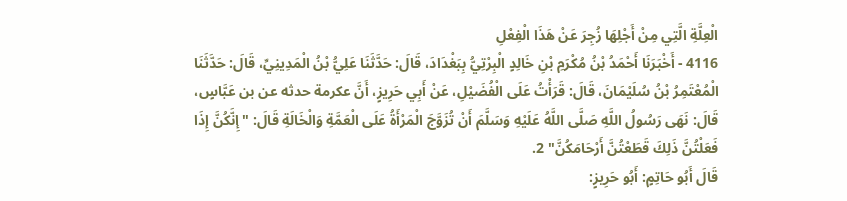الْعِلَّةِ الَّتِي مِنْ أَجْلِهَا زُجِرَ عَنْ هَذَا الْفِعْلِ
4116 - أَخْبَرَنَا أَحْمَدُ بْنُ مُكْرَمِ بْنِ خَالِدٍ الْبِرْتِيُّ بِبَغْدَادَ، قَالَ: حَدَّثَنَا عَلِيُّ بْنُ الْمَدِينِيِّ، قَالَ: حَدَّثَنَا الْمُعْتَمِرُ بْنُ سُلَيْمَانَ، قَالَ: قَرَأْتُ عَلَى الْفُضَيْلِ، عَنْ أَبِي حَرِيزٍ، أَنَّ عكرمة حدثه عن بن عَبَّاسٍ، قَالَ: نَهَى رَسُولُ اللَّهِ صَلَّى اللَّهُ عَلَيْهِ وَسَلَّمَ أَنْ تُزَوَّجَ الْمَرْأَةُ عَلَى الْعَمَّةِ وَالْخَالَةِ قَالَ: "إِنَّكُنَّ إِذَا فَعَلْتُنَّ ذَلِكَ قَطَعْتُنَّ أَرْحَامَكُنَّ" 2.
قَالَ أَبُو حَاتِمٍ: أَبُو حَرِيزٍ: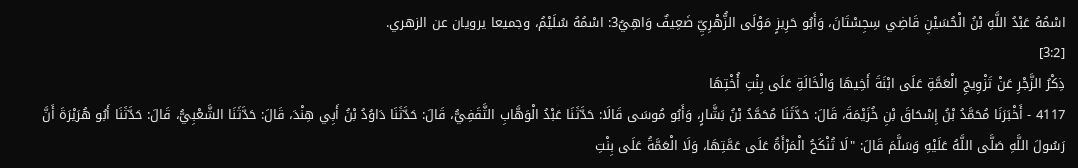اسْمُهُ عَبْدُ اللَّهِ بْنُ الْحُسَيْنِ قَاضِي سِجِسْتَانَ، وَأَبُو حَرِيزٍ مَوْلَى الزُّهْرِيِّ ضَعِيفٌ وَاهِيٌ3: اسْمُهُ سُلَيْمُ، وجميعا يرويان عن الزهري.
[3:2]
ذِكْرُ الزَّجْرِ عَنْ تَزْوِيجِ الْعَمَّةِ عَلَى ابْنَةَ أَخِيهَا وَالْخَالَةِ عَلَى بِنْتِ أُخْتِهَا
4117 - أَخْبَرَنَا مُحَمَّدُ بْنُ إِسْحَاقَ بْنِ خُزَيْمَةَ، قَالَ: حَدَّثَنَا مُحَمَّدُ بْنُ بَشَّارٍ، وَأَبُو مُوسَى قَالَا: حَدَّثَنَا عَبْدُ الْوَهَّابِ الثَّقَفِيُّ، قَالَ: حَدَّثَنَا دَاوُدُ بْنُ أَبِي هِنْدَ، قَالَ: حَدَّثَنَا الشَّعْبِيُّ، قَالَ: حَدَّثَنَا أَبُو هُرَيْرَةَ أَنَّ رَسُولَ اللَّهِ صَلَّى اللَّهُ عَلَيْهِ وَسَلَّمَ قَالَ: "لَا تُنْكَحُ الْمَرْأَةُ عَلَى عَمَّتِهَا، وَلَا الْعَمَّةُ عَلَى بِنْتِ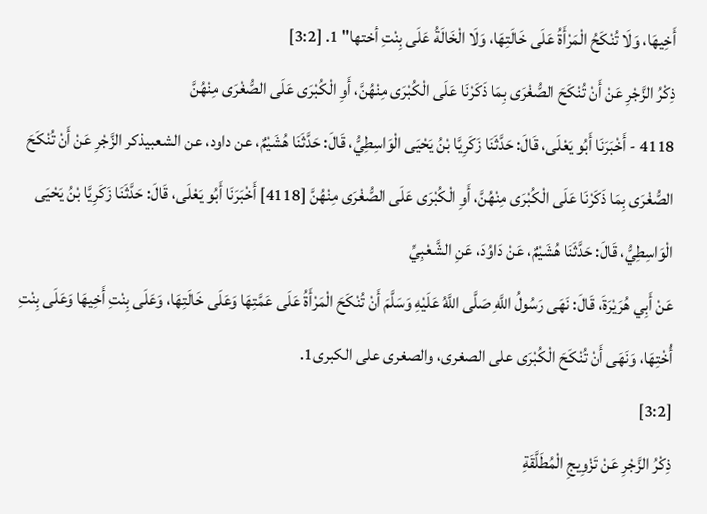أَخِيهَا، وَلَا تُنْكَحُ الْمَرْأَةُ عَلَى خَالَتِهَا، وَلَا الْخَالَةُ عَلَى بِنْتِ أختها" 1. [3:2]
ذِكْرُ الزَّجْرِ عَنْ أَنْ تُنْكَحَ الصُّغْرَى بِمَا ذَكَرْنَا عَلَى الْكُبْرَى مِنْهُنَّ، أَوِ الْكُبْرَى عَلَى الصُّغْرَى مِنْهُنَّ
4118 - أَخْبَرَنَا أَبُو يَعْلَى، قَالَ: حَدَّثَنَا زَكَرِيَّا بْنُ يَحْيَى الْوَاسِطِيُّ، قَالَ: حَدَّثَنَا هُشَيْمٌ، عن داود، عن الشعبيذكر الزَّجْرِ عَنْ أَنْ تُنْكَحَ الصُّغْرَى بِمَا ذَكَرْنَا عَلَى الْكُبْرَى مِنْهُنَّ، أَوِ الْكُبْرَى عَلَى الصُّغْرَى مِنْهُنَّ [4118] أَخْبَرَنَا أَبُو يَعْلَى، قَالَ: حَدَّثَنَا زَكَرِيَّا بْنُ يَحْيَى الْوَاسِطِيُّ، قَالَ: حَدَّثَنَا هُشَيْمٌ، عَنْ دَاوُدَ، عَنِ الشَّعْبِيِّ
عَنْ أَبِي هُرَيْرَةَ، قَالَ: نَهَى رَسُولُ اللَّهِ صَلَّى اللَّهُ عَلَيْهِ وَسَلَّمَ أَنْ تُنْكَحَ الْمَرْأَةُ عَلَى عَمَّتِهَا وَعَلَى خَالَتِهَا، وَعَلَى بِنْتِ أَخِيهَا وَعَلَى بِنْتِ أُخْتِهَا، وَنَهَى أَنْ تُنْكَحَ الْكُبْرَى على الصغرى، والصغرى على الكبرى1.
[3:2]
ذِكْرُ الزَّجْرِ عَنْ تَزْوِيجِ الْمُطَلَّقَةِ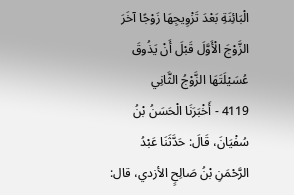الْبَائِنَةِ بَعْدَ تَزْوِيجِهَا زَوْجًا آخَرَ الزَّوْجَ الْأَوَّلَ قَبْلَ أَنْ يَذُوقَ عُسَيْلَتَهَا الزَّوْجُ الثَّانِي
4119 - أَخْبَرَنَا الْحَسَنُ بْنُ سُفْيَانَ، قَالَ: حَدَّثَنَا عَبْدُ الرَّحْمَنِ بْنُ صَالِحٍ الأزدي، قال: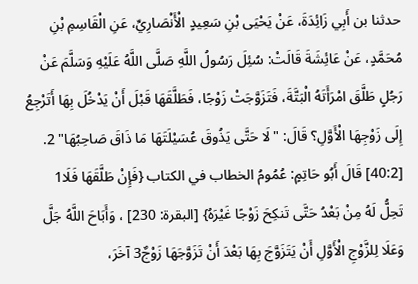حدثنا بن أَبِي زَائِدَةَ، عَنْ يَحْيَى بْنِ سَعِيدٍ الْأَنْصَارِيِّ، عَنِ الْقَاسِمِ بْنِ مُحَمَّدٍ، عَنْ عَائِشَةَ قَالَتْ: سُئِلَ رَسُولُ اللَّهِ صَلَّى اللَّهُ عَلَيْهِ وَسَلَّمَ عَنْ رَجُلٍ طَلَّقَ امْرَأَتَهُ الْبَتَّةَ، فَتَزَوَّجَتْ زَوْجًا، فَطَلَّقَهَا قَبْلَ أَنْ يَدْخُلَ بِهَا أَتَرْجِعُ إِلَى زَوْجِهَا الْأَوَّلِ؟ قَالَ: "لَا حَتَّى يَذُوقَ عُسَيْلَتَهَا مَا ذَاقَ صَاحِبُهَا" 2. [40:2] قَالَ أَبُو حَاتِمٍ: عُمُومُ الخطاب في الكتاب {فَإِنْ طَلَّقَهَا فَلَا1
تَحِلُّ لَهُ مِنْ بَعْدُ حَتَّى تَنكِحَ زَوْجًا غَيْرَهُ} [البقرة: 230] ، وَأَبَاحَ اللَّهُ جَلَّ وَعَلَا لِلزَّوْجِ الْأَوَّلِ أَنْ يَتَزَوَّجَ بِهَا بَعْدَ أَنْ تَزَوَّجَهَا زَوْجٌ3 آخَرَ،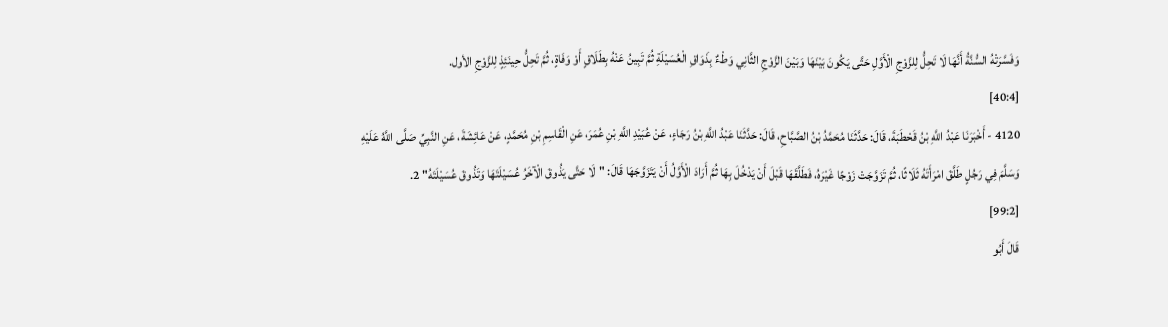وَفَسَّرَتْهُ السُّنَّةُ أَنَّهَا لَا تَحِلُّ لِلزَّوْجِ الْأَوَّلِ حَتَّى يَكُونَ بَيْنَهَا وَبَيْنَ الزَّوْجِ الثَّانِي وَطْءٌ بِذَوَاقِ الْعُسَيْلَةِ ثُمَّ تَبِينُ عَنْهُ بِطَلَاقٍ أَوْ وَفَاةٍ، ثُمَّ تَحِلُّ حِينَئِذٍ لِلزَّوْجِ الأول.
[40:4]
4120 - أَخْبَرَنَا عَبْدُ اللَّهِ بْنُ قَحْطَبَةَ، قَالَ: حَدَّثَنَا مُحَمَّدُ بْنُ الصَّبَّاحِ، قَالَ: حَدَّثَنَا عَبْدُ اللَّهِ بْنُ رَجَاءٍ، عَنْ عُبَيْدِ اللَّهِ بْنِ عُمَرَ، عَنِ الْقَاسِمِ بْنِ مُحَمَّدٍ، عَنْ عَائِشَةَ، عَنِ النَّبِيِّ صَلَّى اللَّهُ عَلَيْهِ وَسَلَّمَ فِي رَجُلٍ طَلَّقَ امْرَأَتَهُ ثَلَاثًا، ثُمَّ تَزَوَّجَتْ زَوْجًا غَيْرَهُ، فَطَلَّقَهَا قَبْلَ أَنْ يَدْخُلَ بِهَا ثُمَّ أَرَادَ الْأَوَّلُ أَنْ يَتَزَوَّجَهَا قَالَ: "لَا حَتَّى يَذُوقَ الْآخَرُ عُسَيْلَتَهَا وَتَذُوقَ عُسَيْلَتَهُ" 2.
[99:2]
قَالَ أَبُو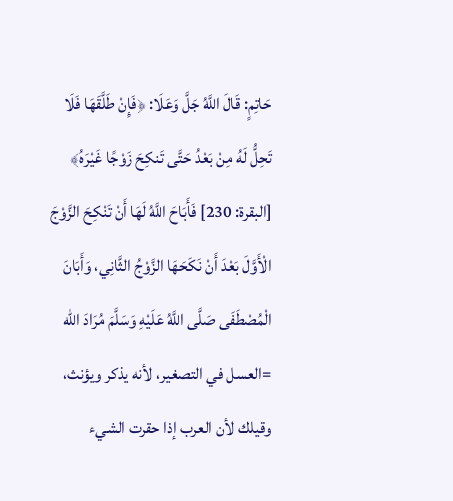حَاتِمٍ: قَالَ اللَّهُ جَلَّ وَعَلَا: ﴿فَإِنْ طَلَّقَهَا فَلَا تَحِلُّ لَهُ مِنْ بَعْدُ حَتَّى تَنكِحَ زَوْجًا غَيْرَهُ﴾ [البقرة: 230] فَأَبَاحَ اللَّهُ لَهَا أَنْ تَنْكِحَ الزَّوْجَ الْأَوَّلَ بَعْدَ أَنْ نَكَحَهَا الزَّوْجُ الثَّانِي، وَأَبَانَ الْمُصْطَفَى صَلَّى اللَّهُ عَلَيْهِ وَسَلَّمَ مُرَادَ الله =العسل في التصغير، لأنه يذكر ويؤنث، وقيلك لأن العرب إذا حقرت الشيء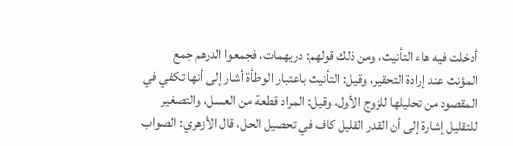أدخلت فيه هاء التأنيث، ومن ذلك قولهم: دريهمات، فجمعوا الدرهم جمع المؤنث عند إرادة التحقير، وقيل: التأنيث باعتبار الوطأة أشار إلى أنها تكفي في المقصود من تحليلها للزوج الأول، وقيل: المراد قطعة من العسل، والتصغير للتقليل إشارة إلى أن القدر القليل كاف في تحصيل الحل، قال الأزهري: الصواب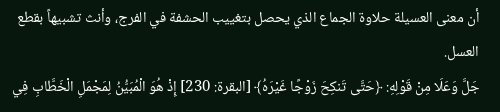أن معنى العسيلة حلاوة الجماع الذي يحصل بتغييب الحشفة في الفرج، وأنث تشبيهاً بقطع العسل.
جَلَّ وَعَلَا مِنْ قَوْلِهِ: ﴿حَتَّى تَنكِحَ زَوْجًا غَيْرَهُ﴾ [البقرة: 230] إِذْ هُوَ الْمُبَيُّنُ لِمَجْمَلِ الْخَطَّابِ فِي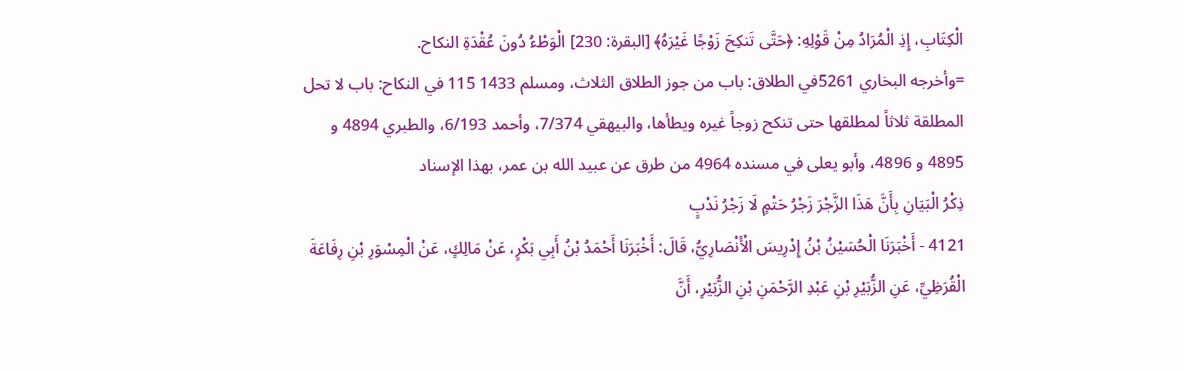الْكِتَابِ، إِذِ الْمُرَادُ مِنْ قَوْلِهِ: ﴿حَتَّى تَنكِحَ زَوْجًا غَيْرَهُ﴾ [البقرة: 230] الْوَطْءُ دُونَ عُقْدَةِ النكاح.
=وأخرجه البخاري 5261في الطلاق: باب من جوز الطلاق الثلاث، ومسلم 1433 115 في النكاح: باب لا تحل المطلقة ثلاثاً لمطلقها حتى تنكح زوجاً غيره ويطأها، والبيهقي 7/374، وأحمد 6/193، والطبري 4894 و 4895 و 4896، وأبو يعلى في مسنده 4964 من طرق عن عبيد الله بن عمر، بهذا الإسناد
ذِكْرُ الْبَيَانِ بِأَنَّ هَذَا الزَّجْرَ زَجْرُ حَتْمٍ لَا زَجْرُ نَدْبٍ
4121 - أَخْبَرَنَا الْحُسَيْنُ بْنُ إِدْرِيسَ الْأَنْصَارِيُّ، قَالَ: أَخْبَرَنَا أَحْمَدُ بْنُ أَبِي بَكْرٍ، عَنْ مَالِكٍ، عَنْ الْمِسْوَرِ بْنِ رِفَاعَةَ الْقُرَظِيِّ، عَنِ الزُّبَيْرِ بْنِ عَبْدِ الرَّحْمَنِ بْنِ الزُّبَيْرِ، أَنَّ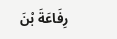رِفَاعَةَ بْنَ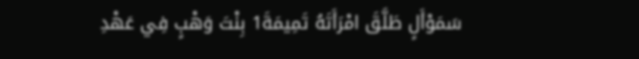سَمَوْأَلٍ طَلَّقَ امْرَأَتَهُ تَمِيمَةَ1 بِنْتَ وَهْبٍ فِي عَهْدِ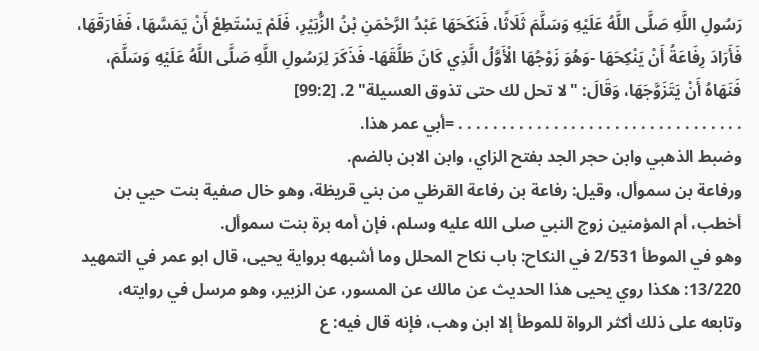رَسُولِ اللَّهِ صَلَّى اللَّهُ عَلَيْهِ وَسَلَّمَ ثَلَاثًا، فَنَكَحَهَا عَبْدُ الرَّحْمَنِ بْنُ الزُّبَيْرِ، فَلَمْ يَسْتَطِعْ أَنْ يَمَسَّهَا، فَفَارَقَهَا، فَأَرَادَ رِفَاعَةُ أَنْ يَنْكِحَهَا -وَهُوَ زَوْجُهَا الْأَوَّلُ الَّذِي كَانَ طَلَّقَهَا- فَذَكَرَ لِرَسُولِ اللَّهِ صَلَّى اللَّهُ عَلَيْهِ وَسَلَّمَ، فَنَهَاهُ أَنْ يَتَزَوَّجَهَا، وَقَالَ: "لا تحل لك حتى تذوق العسيلة" 2. [99:2]
. . . . . . . . . . . . . . . . . . . . . . . . . . . . . . . . . =أبي عمر هذا.
وضبط الذهبي وابن حجر الجد بفتح الزاي، وابن الابن بالضم.
ورفاعة بن سموأل، وقيل: رفاعة بن رفاعة القرظي من بني قريظة، وهو خال صفية بنت حيي بن أخطب، أم المؤمنين زوج النبي صلى الله عليه وسلم، فإن أمه برة بنت سموأل.
وهو في الموطأ 2/531 في النكاح: باب نكاح المحلل وما أشبهه برواية يحيى، قال ابو عمر في التمهيد 13/220: هكذا روي يحيى هذا الحديث عن مالك عن المسور، عن الزبير، وهو مرسل في روايته، وتابعه على ذلك أكثر الرواة للموطأ إلا ابن وهب، فإنه قال فيه: ع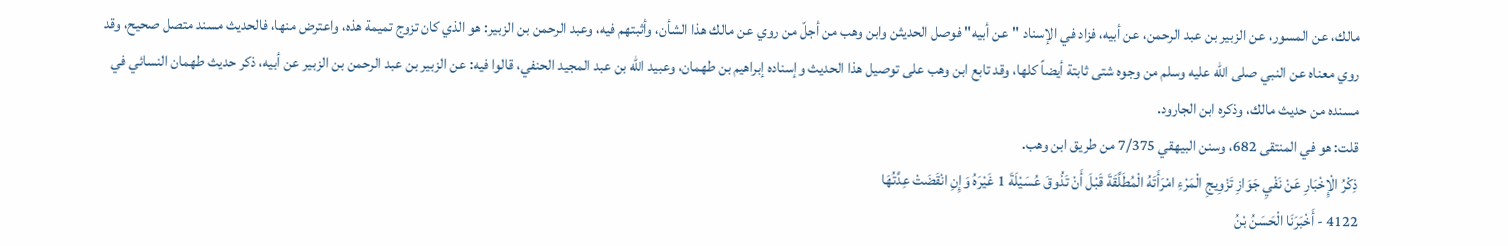مالك، عن المسور، عن الزبير بن عبد الرحمن، عن أبيه، فزاد في الإسناد "عن أبيه" فوصل الحديثن وابن وهب من أجلّ من روي عن مالك هذا الشأن، وأثبتهم فيه، وعبد الرحمن بن الزبير: هو الذي كان تزوج تميمة هذه، واعترض منها، فالحديث مسند متصل صحيح، وقد روي معناه عن النبي صلى الله عليه وسلم من وجوه شتى ثابتة أيضاً كلها، وقد تابع ابن وهب على توصيل هذا الحديث وإسناده إبراهيم بن طهمان، وعبيد الله بن عبد المجيد الحنفي، قالوا فيه: عن الزبير بن عبد الرحمن بن الزبير عن أبيه، ذكر حديث طهمان النسائي في مسنده من حديث مالك، وذكره ابن الجارود.
قلت: هو في المنتقى 682، وسنن البيهقي 7/375 من طريق ابن وهب.
ذِكْرُ الْإِخْبَارِ عَنْ نَفْيِ جَوَازِ تَزْوِيجِ الْمَرْءِ امْرَأَتَهُ الْمُطَلَّقَةَ قَبْلَ أَنْ تَذُوقَ عُسَيْلَةَ 1 غَيْرَهُ وَإِنِ انْقَضَتْ عِدَّتُهَا
4122 - أَخْبَرَنَا الْحَسَنُ بْنُ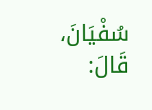سُفْيَانَ، قَالَ: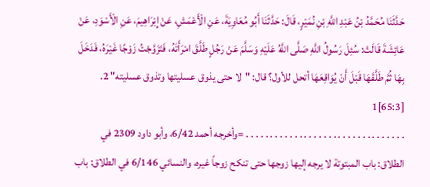حَدَّثَنَا مُحَمَّدُ بْنُ عَبْدِ اللَّهِ بْنِ نُمَيْرٍ، قَالَ: حَدَّثَنَا أَبُو مُعَاوِيَةَ، عَنِ الْأَعْمَشِ، عَنْ إِبْرَاهِيمَ، عَنِ الْأَسْوَدِ، عَنْ عَائِشَةَ قَالَتْ: سُئِلَ رَسُولُ اللَّهِ صَلَّى اللَّهُ عَلَيْهِ وَسَلَّمَ عَنْ رَجُلٍ طَلَّقَ امْرَأَتَهُ، فَتَزَوَّجْتُ زَوْجًا غَيْرَهُ، فَدَخَلَ بِهَا ثُمَّ طَلَّقَهَا قَبْلَ أَنْ يُوَاقِعَهَا أتحل للأول؟ قال: "لا حتى يذوق عسليتها وتذوق عسليته" 2. [65:3]1
. . . . . . . . . . . . . . . . . . . . . . . . . . . . . . . . . =وأخرجه أحمد 6/42، وأبو داود 2309 في الطلاق: باب المبتوتة لا يرجه إليها زوجها حتى تنكح زوجاً غيره، والنسائي 6/146 في الطلاق: باب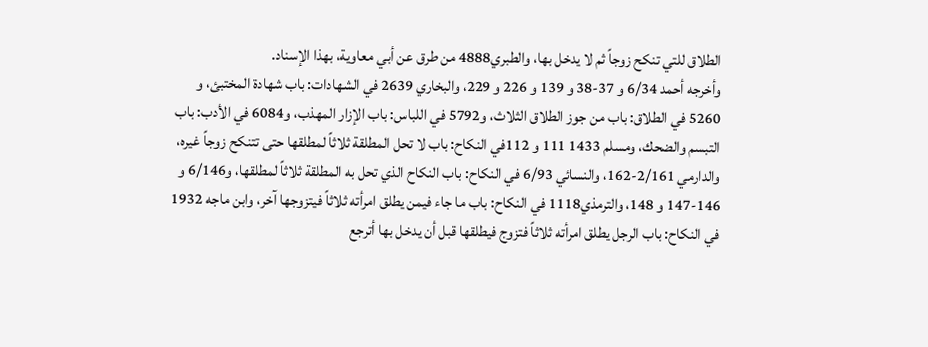الطلاق للتي تنكح زوجاً ثم لا يدخل بها، والطبري4888 من طرق عن أبي معاوية، بهذا الإسناد.
وأخرجه أحمد 6/34 و 37-38 و 139 و 226 و 229، والبخاري 2639 في الشهادات: باب شهادة المختبئ، و 5260 في الطلاق: باب من جوز الطلاق الثلاث، و5792 في اللباس: باب الإزار المهذب، و6084 في الأدب: باب التبسم والضحك، ومسلم 1433 111 و 112في النكاح: باب لا تحل المطلقة ثلاثاً لمطلقها حتى تتنكح زوجاً غيره، والدارمي 2/161-162، والنسائي 6/93 في النكاح: باب النكاح الذي تحل به المطلقة ثلاثاً لمطلقها، و6/146 و 146-147 و 148، والترمذي1118 في النكاح: باب ما جاء فيمن يطلق امرأته ثلاثاً فيتزوجها آخر، وابن ماجه 1932 في النكاح: باب الرجل يطلق امرأته ثلاثاً فتزوج فيطلقها قبل أن يدخل بها أترجع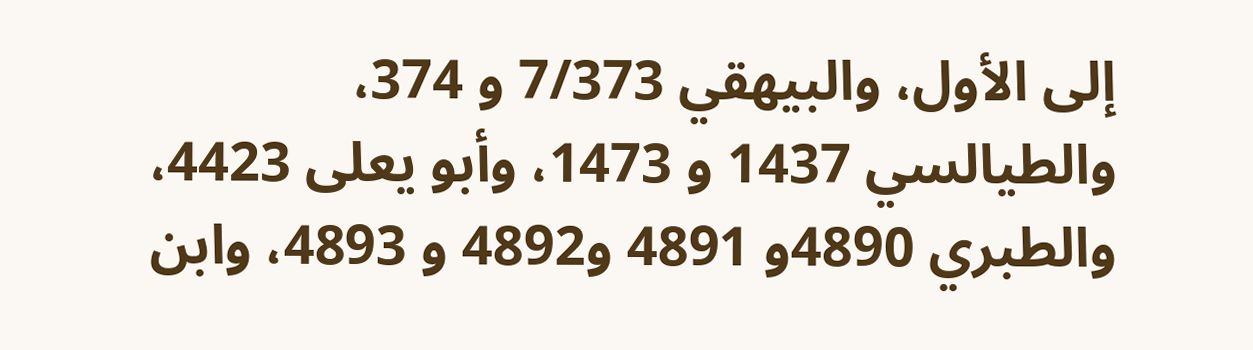إلى الأول، والبيهقي 7/373 و 374، والطيالسي 1437 و 1473، وأبو يعلى 4423، والطبري 4890و 4891 و4892 و 4893، وابن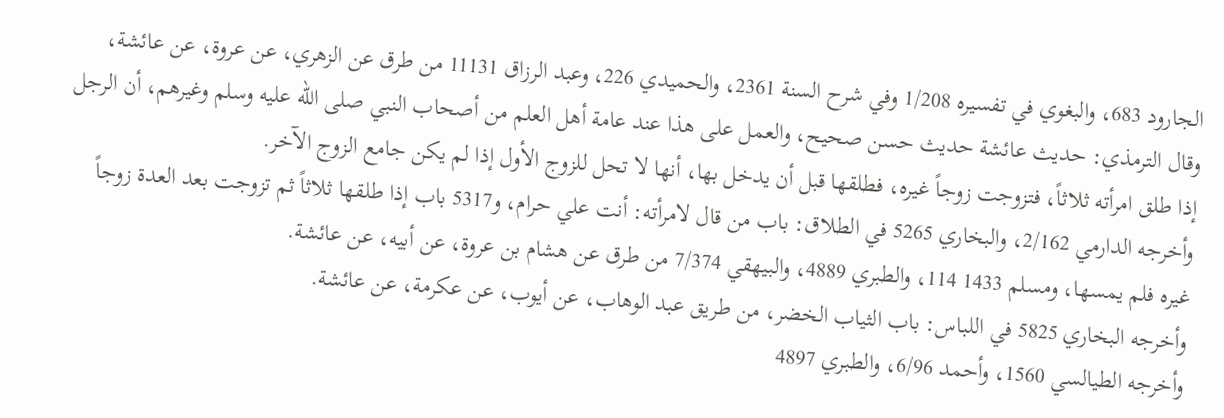الجارود 683، والبغوي في تفسيره 1/208 وفي شرح السنة 2361، والحميدي 226، وعبد الرزاق 11131 من طرق عن الزهري، عن عروة، عن عائشة، وقال الترمذي: حديث عائشة حديث حسن صحيح، والعمل على هذا عند عامة أهل العلم من أصحاب النبي صلى الله عليه وسلم وغيرهم، أن الرجل إذا طلق امرأته ثلاثاً، فتزوجت زوجاً غيره، فطلقها قبل أن يدخل بها، أنها لا تحل للزوج الأول إذا لم يكن جامع الزوج الآخر.
وأخرجه الدارمي 2/162، والبخاري 5265 في الطلاق: باب من قال لامرأته: أنت علي حرام، و5317 باب إذا طلقها ثلاثاً ثم تزوجت بعد العدة زوجاً غيره فلم يمسها، ومسلم 1433 114، والطبري 4889، والبيهقي 7/374 من طرق عن هشام بن عروة، عن أبيه، عن عائشة.
وأخرجه البخاري 5825 في اللباس: باب الثياب الخضر، من طريق عبد الوهاب، عن أيوب، عن عكرمة، عن عائشة.
وأخرجه الطيالسي 1560، وأحمد 6/96، والطبري 4897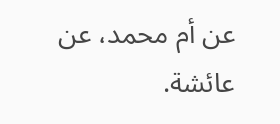عن أم محمد، عن عائشة.